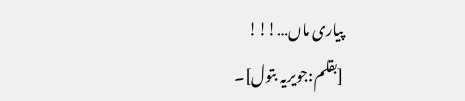پیاری ماں…!!!
[بقلم:جویریہ بتول]۔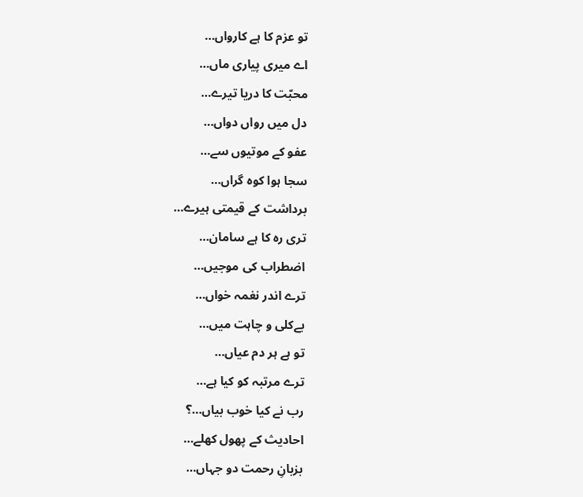تو عزم کا ہے کارواں…
اے میری پیاری ماں…
محبّت کا دریا تیرے…
دل میں رواں دواں…
عفو کے موتیوں سے…
سجا ہوا کوہ گراں…
برداشت کے قیمتی ہیرے…
تری رہ کا ہے سامان…
اضطراب کی موجیں…
ترے اندر نغمہ خواں…
بےکلی و چاہت میں…
تو ہے ہر دم عیاں…
ترے مرتبہ کو کیا ہے…
رب نے کیا خوب بیاں…؟
احادیث کے پھول کھلے…
بزبانِ رحمت دو جہاں…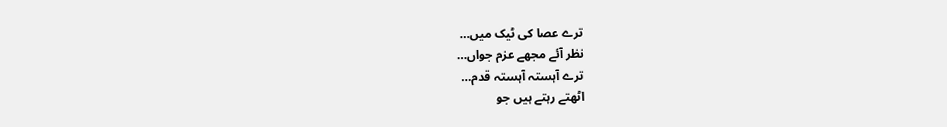ترے عصا کی ٹیک میں…
نظر آئے مجھے عزم جواں…
ترے آہستہ آہستہ قدم…
اٹھتے رہتے ہیں جو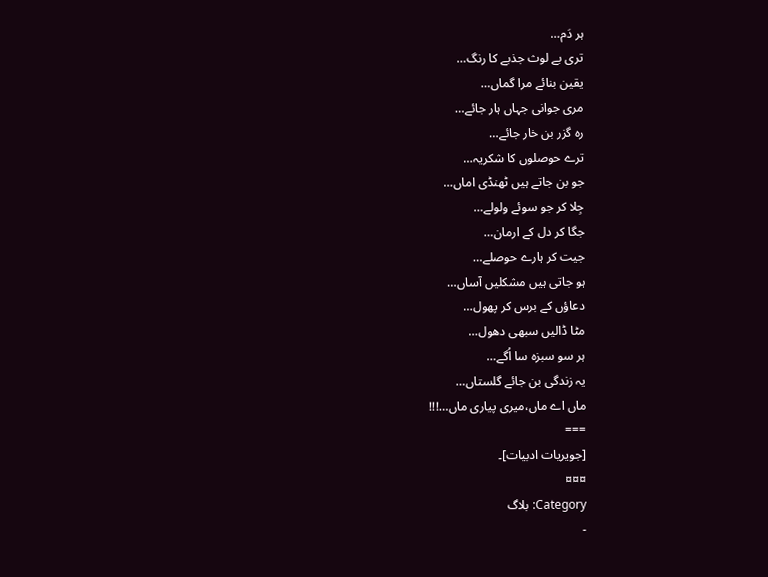ہر دَم…
تری بے لوث جذبے کا رنگ…
یقین بنائے مرا گماں…
مری جوانی جہاں ہار جائے…
رہ گزر بن خار جائے…
ترے حوصلوں کا شکریہ…
جو بن جاتے ہیں ٹھنڈی اماں…
جِلا کر جو سوئے ولولے…
جگا کر دل کے ارمان…
جیت کر ہارے حوصلے…
ہو جاتی ہیں مشکلیں آساں…
دعاؤں کے برس کر پھول…
مٹا ڈالیں سبھی دھول…
ہر سو سبزہ سا اُگے…
یہ زندگی بن جائے گلستاں…
ماں اے ماں،میری پیاری ماں…!!!
===
[جویریات ادبیات]۔
¤¤¤
Category: بلاگ
-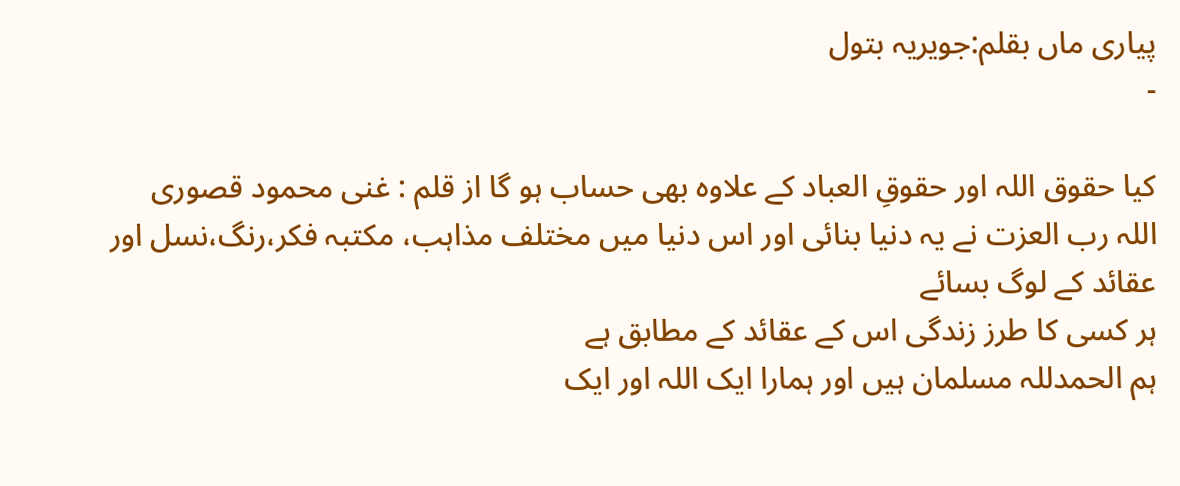پیاری ماں بقلم:جویریہ بتول
-

کیا حقوق اللہ اور حقوقِ العباد کے علاوہ بھی حساب ہو گا از قلم : غنی محمود قصوری
اللہ رب العزت نے یہ دنیا بنائی اور اس دنیا میں مختلف مذاہب، مکتبہ فکر،رنگ،نسل اور عقائد کے لوگ بسائے
ہر کسی کا طرز زندگی اس کے عقائد کے مطابق ہے
ہم الحمدللہ مسلمان ہیں اور ہمارا ایک اللہ اور ایک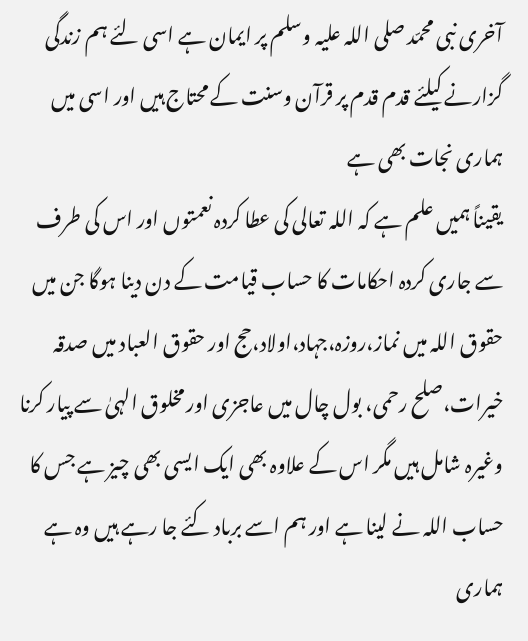آخری نبی محمّد صلی اللہ علیہ وسلم پر ایمان ہے اسی لئے ہم زندگی گزارنے کیلئے قدم قدم پر قرآن وسنت کے محتاج ہیں اور اسی میں ہماری نجات بھی ہے
یقیناً ہمیں علم ہے کہ اللہ تعالی کی عطا کردہ نعمتوں اور اس کی طرف سے جاری کردہ احکامات کا حساب قیامت کے دن دینا ہوگا جن میں حقوق اللہ میں نماز،روزہ،جہاد،اولاد،حج اور حقوق العباد میں صدقہ خیرات،صلح رحمی، بول چال میں عاجزی اور مخلوق الہیٰ سے پیار کرنا وغیرہ شامل ہیں مگر اس کے علاوہ بھی ایک ایسی بھی چیز ہے جس کا حساب اللہ نے لینا ہے اور ہم اسے برباد کئے جا رہے ہیں وہ ہے ہماری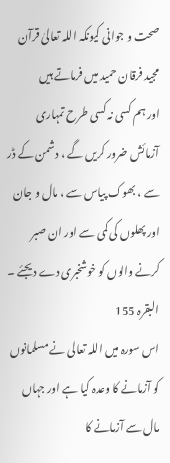صحت و جوانی کیونکہ اللہ تعالیٰ قرآن مجید فرقان حمید میں فرماتے ہیں
اور ہم کسی نہ کسی طرح تمہاری آزمائش ضرور کریں گے ، دشمن کے ڈر سے ، بھوک پیاس سے ، مال و جان اور پھلوں کی کمی سے اور ان صبر کرنے والوں کو خوشخبری دے دیجئے ۔ البقرہ 155
اس سورہ میں اللہ تعالی نے مسلمانوں کو آزمانے کا وعدہ کیا ہے اور جہاں مال سے آزمانے کا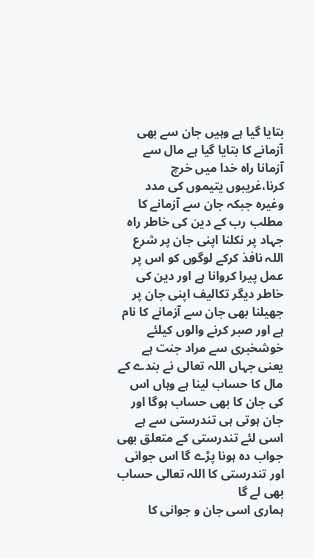بتایا گیا ہے وہیں جان سے بھی آزمانے کا بتایا گیا ہے مال سے آزمانا راہ خدا میں خرچ کرنا،غریبوں یتیموں کی مدد وغیرہ جبکہ جان سے آزمانے کا مطلب رب کے دین کی خاطر راہ جہاد پر نکلنا اپنی جان پر شرع اللہ نافذ کرکے لوگوں کو اس پر عمل پیرا کروانا ہے اور دین کی خاطر دیگر تکالیف اپنی جان پر جھیلنا بھی جان سے آزمانے کا نام ہے اور صبر کرنے والوں کیلئے خوشخبری سے مراد جنت ہے
یعنی جہاں اللہ تعالی نے بندے کے مال کا حساب لینا ہے وہاں اس کی جان کا بھی حساب ہوگا اور جان ہوتی ہی تندرستی سے ہے اسی لئے تندرستی کے متعلق بھی جواب دہ ہونا پڑے گا اس جوانی اور تندرستی کا اللہ تعالی حساب بھی لے گا
ہماری اسی جان و جوانی کا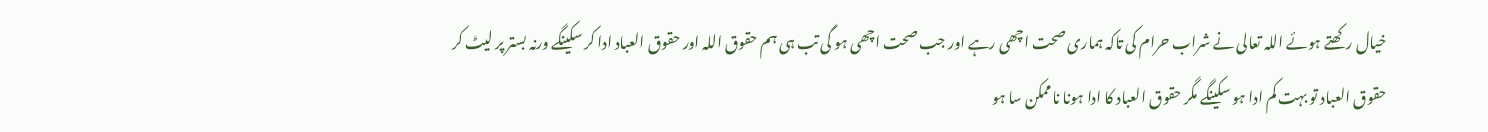خیال رکھتے ہوئے اللہ تعالی نے شراب حرام کی تاکہ ہماری صحت اچھی رہے اور جب صحت اچھی ہو گی تب ہی ہم حقوق اللہ اور حقوق العباد ادا کر سکینگے ورنہ بستر پر لیٹ کر حقوق العباد تو بہت کم ادا ہو سکینگے مگر حقوق العباد کا ادا ہونا ناممکن سا ہو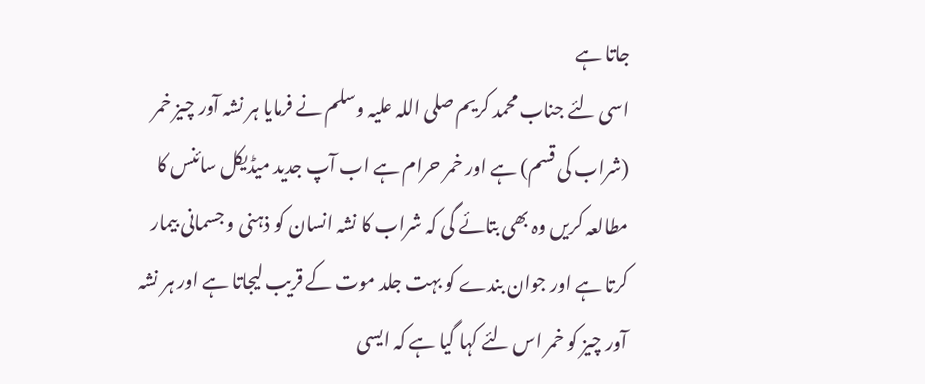جاتا ہے
اسی لئے جناب محمد کریم صلی اللہ علیہ وسلم نے فرمایا ہر نشہ آور چیز خمر (شراب کی قسم) ہے اور خمر حرام ہے اب آپ جدید میڈیکل سائنس کا مطالعہ کریں وہ بھی بتائے گی کہ شراب کا نشہ انسان کو ذہنی و جسمانی بیمار کرتا ہے اور جوان بندے کو بہت جلد موت کے قریب لیجاتا ہے اور ہر نشہ آور چیز کو خمر اس لئے کہا گیا ہے کہ ایسی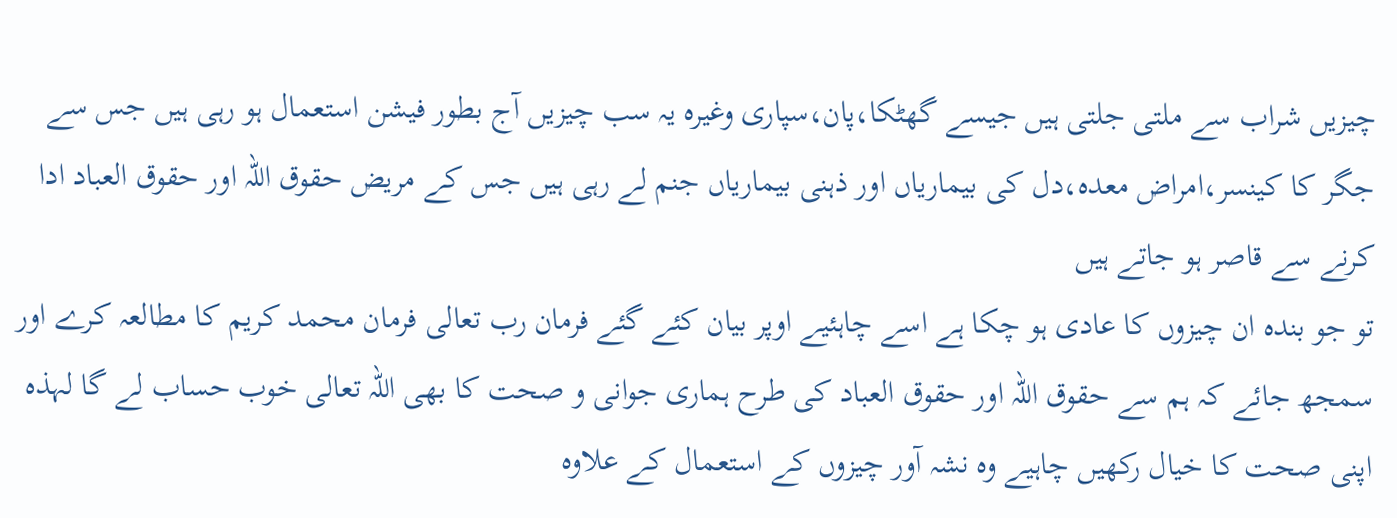چیزیں شراب سے ملتی جلتی ہیں جیسے گھٹکا،پان،سپاری وغیرہ یہ سب چیزیں آج بطور فیشن استعمال ہو رہی ہیں جس سے جگر کا کینسر،امراض معدہ،دل کی بیماریاں اور ذہنی بیماریاں جنم لے رہی ہیں جس کے مریض حقوق اللہ اور حقوق العباد ادا کرنے سے قاصر ہو جاتے ہیں
تو جو بندہ ان چیزوں کا عادی ہو چکا ہے اسے چاہئیے اوپر بیان کئے گئے فرمان رب تعالی فرمان محمد کریم کا مطالعہ کرے اور سمجھ جائے کہ ہم سے حقوق اللہ اور حقوق العباد کی طرح ہماری جوانی و صحت کا بھی اللہ تعالی خوب حساب لے گا لہذہ اپنی صحت کا خیال رکھیں چاہیے وہ نشہ آور چیزوں کے استعمال کے علاوہ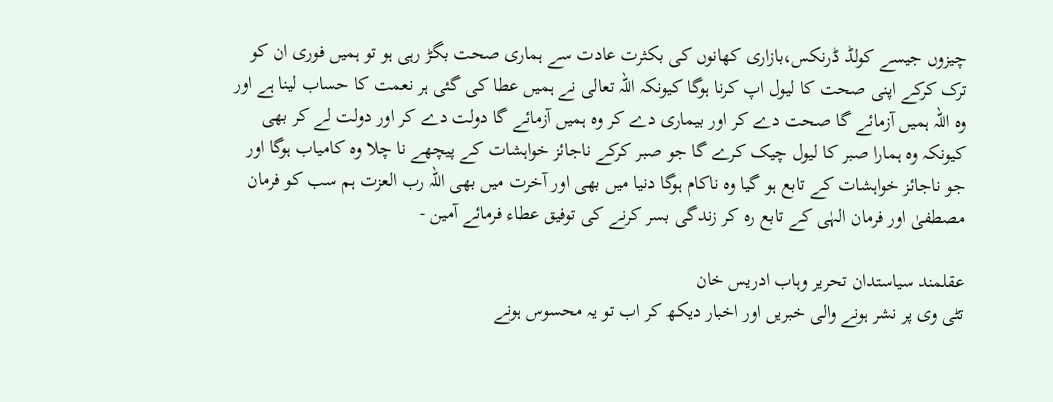چیزوں جیسے کولڈ ڈرنکس،بازاری کھانوں کی بکثرت عادت سے ہماری صحت بگڑ رہی ہو تو ہمیں فوری ان کو ترک کرکے اپنی صحت کا لیول اپ کرنا ہوگا کیونکہ اللہ تعالی نے ہمیں عطا کی گئی ہر نعمت کا حساب لینا ہے اور وہ اللہ ہمیں آزمائے گا صحت دے کر اور بیماری دے کر وہ ہمیں آزمائے گا دولت دے کر اور دولت لے کر بھی کیونکہ وہ ہمارا صبر کا لیول چیک کرے گا جو صبر کرکے ناجائز خواہشات کے پیچھے نا چلا وہ کامیاب ہوگا اور جو ناجائز خواہشات کے تابع ہو گیا وہ ناکام ہوگا دنیا میں بھی اور آخرت میں بھی اللہ رب العزت ہم سب کو فرمان مصطفیٰ اور فرمان الہٰی کے تابع رہ کر زندگی بسر کرنے کی توفیق عطاء فرمائے آمین -

عقلمند سیاستدان تحریر وہاب ادریس خان
تٹی وی پر نشر ہونے والی خبریں اور اخبار دیکھ کر اب تو یہ محسوس ہونے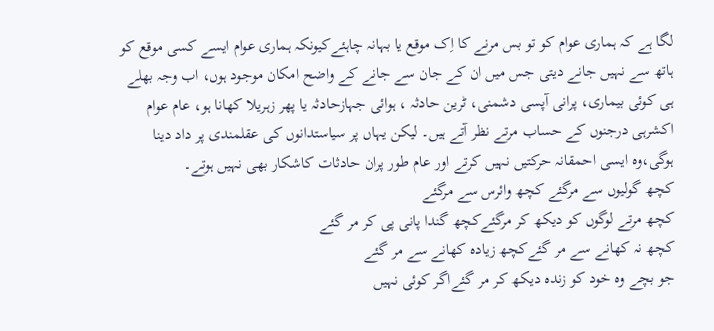لگا ہے کہ ہماری عوام کو تو بس مرنے کا اِک موقع یا بہانہ چاہئےکیونکہ ہماری عوام ایسے کسی موقع کو ہاتھ سے نہیں جانے دیتی جس میں ان کے جان سے جانے کے واضح امکان موجود ہوں، اب وجہ بھلے ہی کوئی بیماری، پرانی آپسی دشمنی، ٹرین حادثہ ، ہوائی جہازحادثہ یا پھر زہریلا کھانا ہو، عام عوام اکشرہی درجنوں کے حساب مرتے نظر آتے ہیں۔ لیکن یہاں پر سیاستدانوں کی عقلمندی پر داد دینا ہوگی،وہ ایسی احمقانہ حرکتیں نہیں کرتے اور عام طور پران حادثات کاشکار بھی نہیں ہوتے۔
کچھ گولیوں سے مرگئے کچھ وائرس سے مرگئے
کچھ مرتے لوگوں کو دیکھ کر مرگئےکچھ گندا پانی پی کر مر گئے
کچھ نہ کھانے سے مر گئےکچھ زیادہ کھانے سے مر گئے
جو بچے وہ خود کو زندہ دیکھ کر مر گئےاگر کوئی نہیں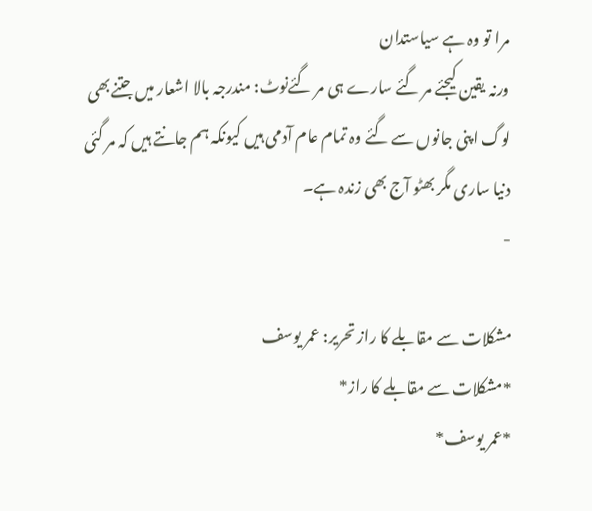مرا تو وہ ہے سیاستدان
ورنہ یقین کیجئے مر گئے سارے ہی مر گئےنوٹ: مندرجہ بالا اشعار میں جتنےبھی لوگ اپنی جانوں سے گئے وہ تمام عام آدمی ہیں کیونکہ ہم جانتے ہیں کہ مر گئی دنیا ساری مگر بھٹو آج بھی زندہ ہے۔
-

مشکلات سے مقابلے کا راز تحریر: عمر یوسف
*مشکلات سے مقابلے کا راز*
*عمر یوسف*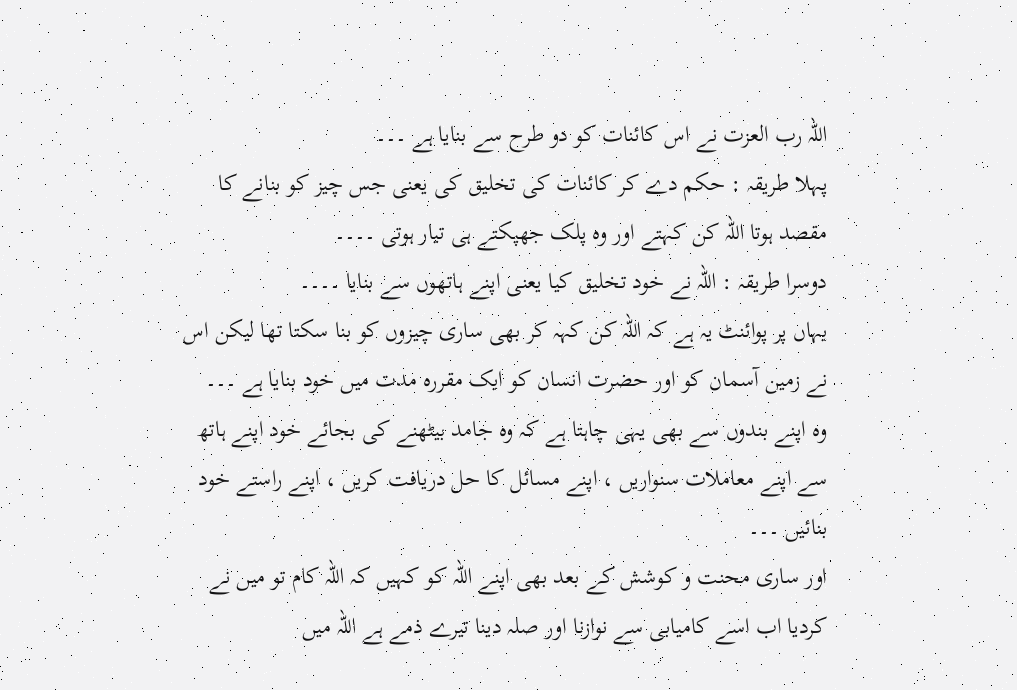اللہ رب العزت نے اس کائنات کو دو طرح سے بنایا ہے ۔۔۔
پہلا طریقہ : حکم دے کر کائنات کی تخلیق کی یعنی جس چیز کو بنانے کا مقصد ہوتا اللہ کن کہتے اور وہ پلک جھپکتے ہی تیار ہوتی ۔۔۔۔
دوسرا طریقہ : اللہ نے خود تخلیق کیا یعنی اپنے ہاتھوں سے بنایا ۔۔۔۔
یہاں پر پوائنٹ یہ ہے کہ اللہ کن کہہ کر بھی ساری چیزوں کو بنا سکتا تھا لیکن اس نے زمین آسمان کو اور حضرت انسان کو ایک مقررہ مدت میں خود بنایا ہے ۔۔۔
وہ اپنے بندوں سے بھی یہی چاہتا ہے کہ وہ جامد بیٹھنے کی بجائے خود اپنے ہاتھ سے اپنے معاملات سنواریں ، اپنے مسائل کا حل دریافت کریں ، اپنے راستے خود بنائیں ۔۔۔
اور ساری محنت و کوشش کے بعد بھی اپنے اللہ کو کہیں کہ اللہ کام تو میں نے کردیا اب اسے کامیابی سے نوازنا اور صلہ دینا تیرے ذمے ہے اللہ میں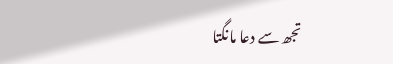تجھ سے دعا مانگتا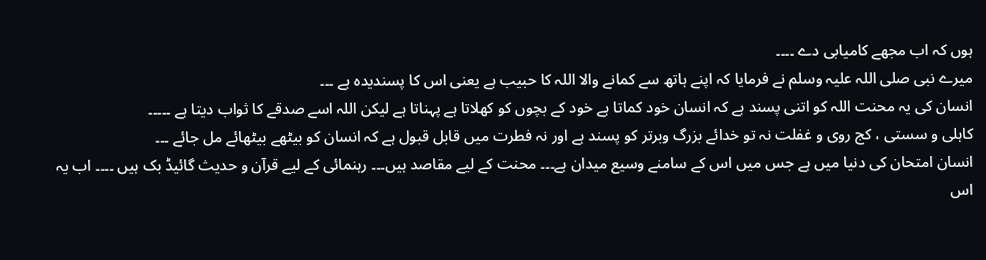ہوں کہ اب مجھے کامیابی دے ۔۔۔۔
میرے نبی صلی اللہ علیہ وسلم نے فرمایا کہ اپنے ہاتھ سے کمانے والا اللہ کا حبیب ہے یعنی اس کا پسندیدہ ہے ۔۔۔
انسان کی یہ محنت اللہ کو اتنی پسند ہے کہ انسان خود کماتا ہے خود کے بچوں کو کھلاتا ہے پہناتا ہے لیکن اللہ اسے صدقے کا ثواب دیتا ہے ۔۔۔۔۔
کاہلی و سستی ، کج روی و غفلت نہ تو خدائے بزرگ وبرتر کو پسند ہے اور نہ فطرت میں قابل قبول ہے کہ انسان کو بیٹھے بیٹھائے مل جائے ۔۔۔
انسان امتحان کی دنیا میں ہے جس میں اس کے سامنے وسیع میدان ہے۔۔۔ محنت کے لیے مقاصد ہیں۔۔۔ رہنمائی کے لیے قرآن و حدیث گائیڈ بک ہیں ۔۔۔۔ اب یہ اس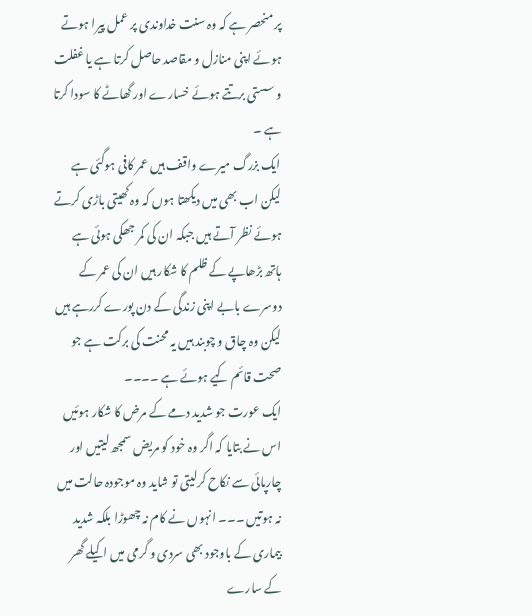پر منحصر ہے کہ وہ سنت خداوندی پر عمل پیرا ہوتے ہوئے اپنی منازل و مقاصد حاصل کرتا ہے یا غفلت و سستی برتتے ہوئے خسارے اور گھاٹے کا سودا کرتا ہے ۔
ایک بزرگ میرے واقف ہیں عمر کافی ہوگئی ہے لیکن اب بھی میں دیکھتا ہوں کہ وہ کھیتی باڑی کرتے ہوئے نظر آتے ہیں جبکہ ان کی کمر جھکی ہوئی ہے ہاتھ بڑھاپے کے ظلم کا شکار ہیں ان کی عمر کے دوسرے بابے اپنی زندگی کے دن پورے کررہے ہیں لیکن وہ چاق و چوبند ہیں یہ محنت کی برکت ہے جو صحت قائم کیے ہوئے ہے ۔۔۔۔
ایک عورت جو شدید دمے کے مرض کا شکار ہوئیں اس نے بتایا کہ اگر وہ خود کو مریض سمجھ لیتیں اور چارپائی سے نکاح کرلیتی تو شاید وہ موجودہ حالت میں نہ ہوتیں ۔۔۔ انہوں نے کام نہ چھوڑا بلکہ شدید بیماری کے باوجود بھی سردی و گرمی میں اکیلے گھر کے سارے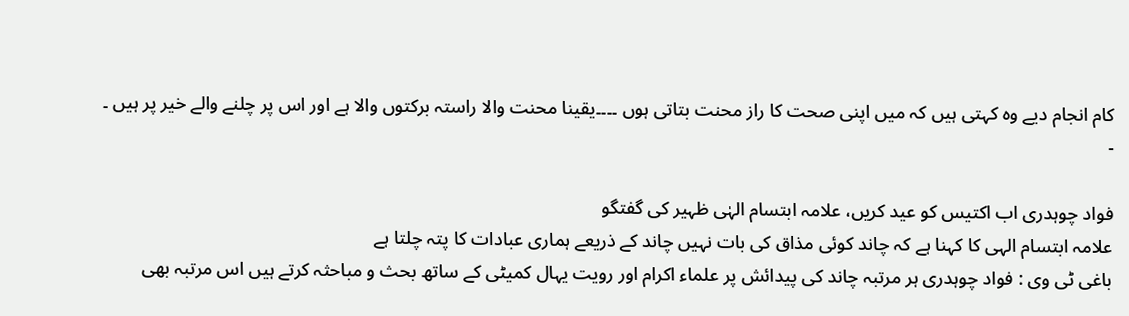کام انجام دیے وہ کہتی ہیں کہ میں اپنی صحت کا راز محنت بتاتی ہوں ۔۔۔۔یقینا محنت والا راستہ برکتوں والا ہے اور اس پر چلنے والے خیر پر ہیں ۔
-

فواد چوہدری اب اکتیس کو عید کریں، علامہ ابتسام الہٰی ظہیر کی گفتگو
علامہ ابتسام الہی کا کہنا ہے کہ چاند کوئی مذاق کی بات نہیں چاند کے ذریعے ہماری عبادات کا پتہ چلتا ہے
باغی ٹی وی : فواد چوہدری ہر مرتبہ چاند کی پیدائش پر علماء اکرام اور رویت یہال کمیٹی کے ساتھ بحث و مباحثہ کرتے ہیں اس مرتبہ بھی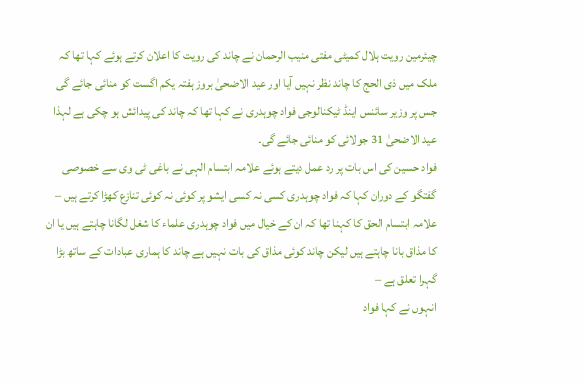چیئرمین رویت ہلال کمیٹی مفتی منیب الرحمان نے چاند کی رویت کا اعلان کرتے ہوئے کہا تھا کہ ملک میں ذی الحج کا چاند نظر نہیں آیا اور عید الاضحیٰ بروز ہفتہ یکم اگست کو منائی جائے گی جس پر وزیر سائنس اینڈ ٹیکنالوجی فواد چوہدری نے کہا تھا کہ چاند کی پیدائش ہو چکی ہے لہذا عید الاضحیٰ 31 جولائی کو منائی جائے گی۔
فواد حسین کی اس بات پر رد عمل دیتے ہوئے علامہ ابتسام الہی نے باغی ٹی وی سے خصوصی گفتگو کے دوران کہا کہ فواد چوہدری کسی نہ کسی ایشو پر کوئی نہ کوئی تنازع کھڑا کرتے ہیں –
علامہ ابتسام الحق کا کہنا تھا کہ ان کے خیال میں فواد چوہدری علماء کا شغل لگانا چاہتے ہیں یا ان کا مذاق بانا چاہتے ہیں لیکن چاند کوئی مذاق کی بات نہیں ہے چاند کا ہماری عبادات کے ساتھ بڑا گہرا تعلق ہے –
انہوں نے کہا فواد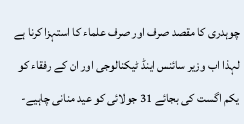چوہدری کا مقصد صرف اور صرف علماء کا استہزا کرنا ہے لہذا اب وزیر سائنس اینڈ ٹیکنالوجی اور ان کے رفقاء کو یکم اگست کی بجائے 31 جولائی کو عید منانی چاہیے-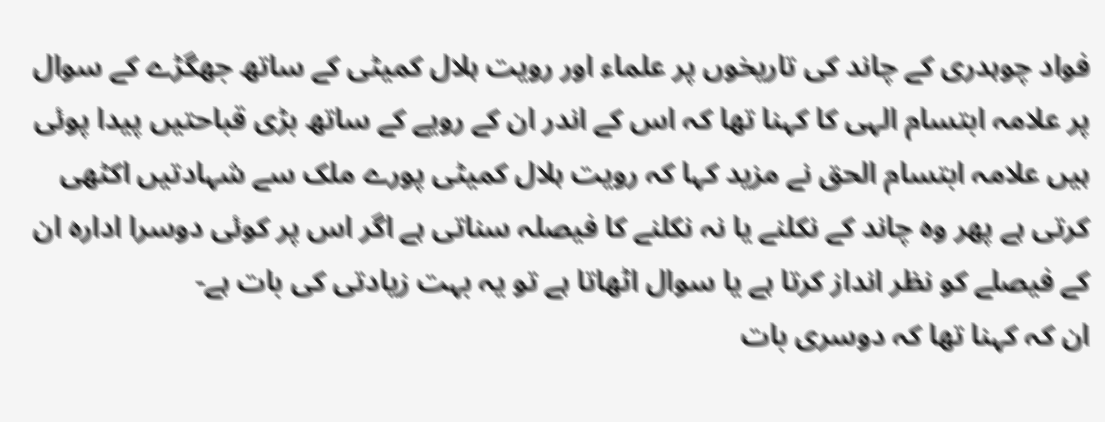فواد چوہدری کے چاند کی تاریخوں پر علماء اور رویت ہلال کمیٹی کے ساتھ جھگڑے کے سوال پر علامہ ابتسام الہی کا کہنا تھا کہ اس کے اندر ان کے رویے کے ساتھ بڑی قباحتیں پیدا پوئی ہیں علامہ ابتسام الحق نے مزید کہا کہ رویت ہلال کمیٹی پورے ملک سے شہادتیں اکٹھی کرتی ہے پھر وہ چاند کے نکلنے یا نہ نکلنے کا فیصلہ سناتی ہے اگر اس پر کوئی دوسرا ادارہ ان کے فیصلے کو نظر انداز کرتا ہے یا سوال اٹھاتا ہے تو یہ بہت زیادتی کی بات ہے-
ان کہ کہنا تھا کہ دوسری بات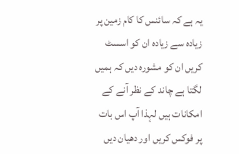یہ ہے کہ سائنس کا کام زمین پر زیادہ سے زیادہ ان کو اسسٹ کریں ان کو مشورہ دیں کہ ہمیں لگتا ہے چاند کے نظر آنے کے امکانات ہیں لہذا آپ اس بات پر فوکس کریں اور دھیان دیں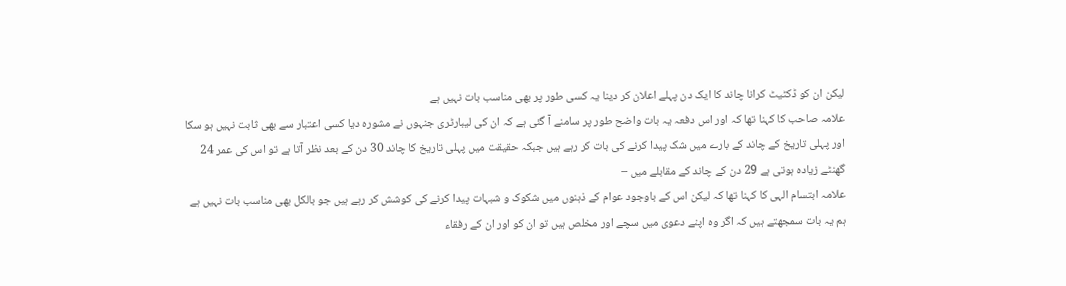لیکن ان کو ڈکٹیٹ کرانا چاند کا ایک دن پہلے اعلان کر دینا یہ کسی طور پر بھی مناسب بات نہیں ہے
علامہ صاحب کا کہنا تھا کہ اور اس دفعہ یہ بات واضح طور پر سامنے آ گئی ہے کہ ان کی لیبارٹری جنہوں نے مشورہ دیا کسی اعتبار سے بھی ثابت نہیں ہو سکا اور پہلی تاریخ کے چاند کے بارے میں شک پیدا کرنے کی بات کر رہے ہیں جبکہ حقیقت میں پہلی تاریخ کا چاند 30 دن کے بعد نظر آتا ہے تو اس کی عمر 24 گھنٹے زیادہ ہوتی ہے 29 دن کے چاند کے مقابلے میں –
علامہ ابتسام الہی کا کہنا تھا کہ لیکن اس کے باوجود عوام کے ذہنوں میں شکوک و شبہات پیدا کرنے کی کوشش کر رہے ہیں جو بالکل بھی مناسب بات نہیں ہے ہم یہ بات سمجھتے ہیں کہ اگر وہ اپنے دعوی میں سچے اور مخلص ہیں تو ان کو اور ان کے رفقاء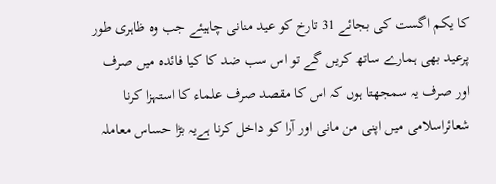کا یکم اگست کی بجائے 31 تارخ کو عید منانی چاہیئے جب وہ ظاہری طور پرعید بھی ہمارے ساتھ کریں گے تو اس سب ضد کا کیا فائدہ میں صرف اور صرف یہ سمجھتا ہوں کہ اس کا مقصد صرف علماء کا استہزا کرنا شعائراسلامی میں اپنی من مانی اور آرا کو داخل کرنا ہےیہ بڑا حساس معاملہ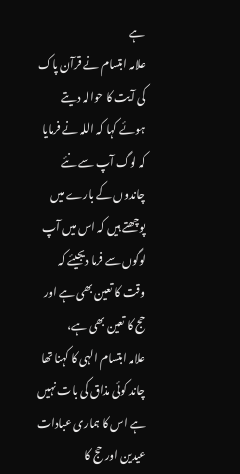ہے
علامہ ابتسام نے قرآن پاک کی آیت کا حوالہ دیتے ہوئے کہا کہ اللہ نے فرمایا کہ لوگ آپ سے نئے چاندوں کے بارے میں پوچھتے ہیں کہ اس میں آپ لوگوں سے فرما دیجیئے کہ وقت کا تعین بھی ہے اور حج کا تعین بھی ہے،
علامہ ابتسام الہی کا کہنا تھا چاند کوئی مذاق کی بات نہیں ہے اس کا ہماری عبادات عیدین اور حج کا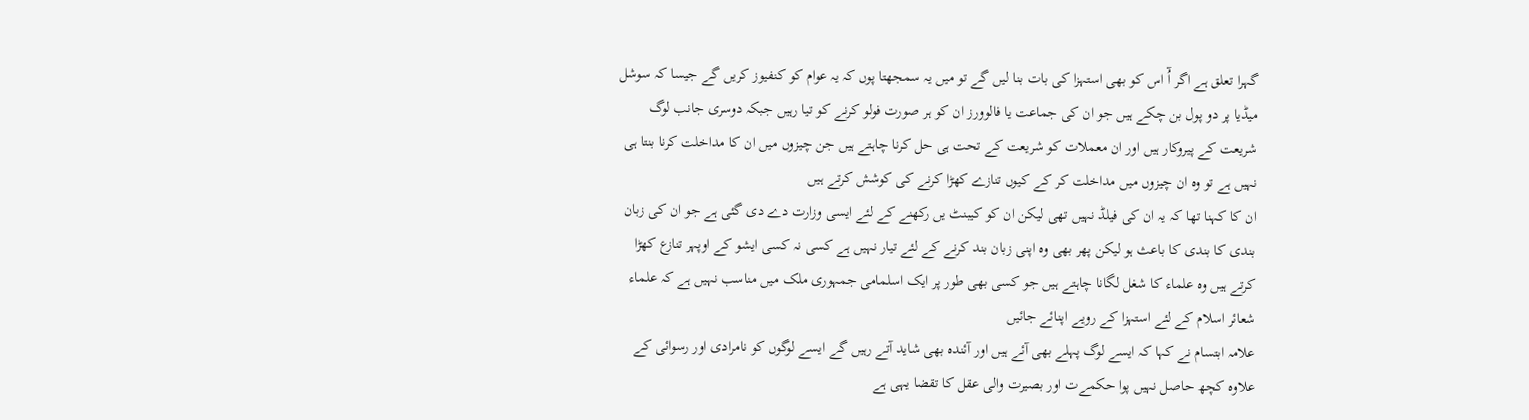گہرا تعلق ہے اگر آُ اس کو بھی استہزا کی بات بنا لیں گے تو میں یہ سمجھتا پوں کہ یہ عوام کو کنفیوز کریں گے جیسا کہ سوشل میڈیا پر دو پول بن چکے ہیں جو ان کی جماعت یا فالوورز ان کو ہر صورت فولو کرنے کو تیا رہیں جبکہ دوسری جانب لوگ شریعت کے پیروکار ہیں اور ان معملات کو شریعت کے تحت ہی حل کرنا چاہتے ہیں جن چیزوں میں ان کا مداخلت کرنا بنتا ہی نہیں ہے تو وہ ان چیزوں میں مداخلت کر کے کیوں تنازے کھڑا کرنے کی کوشش کرتے ہیں
ان کا کہنا تھا کہ یہ ان کی فیلڈ نہیں تھی لیکن ان کو کیبنٹ یں رکھنے کے لئے ایسی وزارت دے دی گئی ہے جو ان کی زبان بندی کا بندی کا باعث ہو لیکن پھر بھی وہ اپنی زبان بند کرنے کے لئے تیار نہیں ہے کسی نہ کسی ایشو کے اوپہر تنازع کھڑا کرتے ہیں وہ علماء کا شغل لگانا چاہتے ہیں جو کسی بھی طور پر ایک اسلمامی جمہوری ملک میں مناسب نہیں ہے کہ علماء شعائر اسلام کے لئے استہزا کے رویے اپنائے جائیں
علامہ ابتسام نے کہا کہ ایسے لوگ پہلے بھی آئے ہیں اور آئندہ بھی شاید آتے رہیں گے ایسے لوگوں کو نامرادی اور رسوائی کے علاوہ کچھ حاصل نہیں پوا حکمےت اور بصیرت والی عقل کا تقضا یہی ہے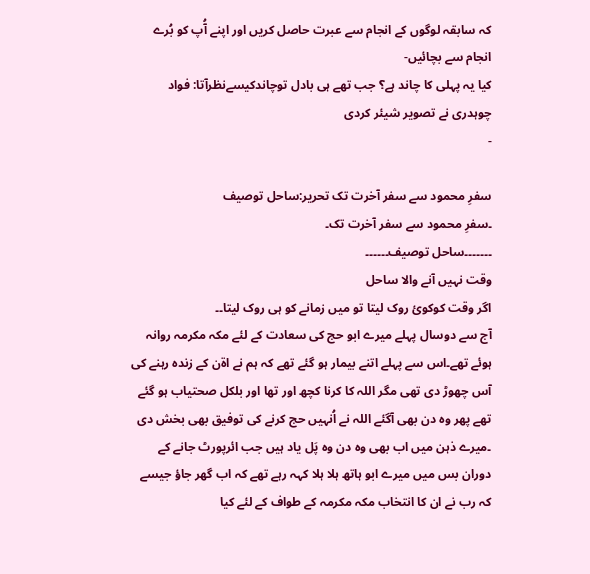کہ سابقہ لوگوں کے انجام سے عبرت حاصل کریں اور اپنے آُپ کو بُرے انجام سے بچائیں-
کیا یہ پہلی کا چاند ہے؟ جب تھے ہی بادل توچاندکیسےنظرآتا: فواد چوہدری نے تصویر شیئر کردی
-

سفرِ محمود سے سفر آخرت تک تحریر:ساحل توصیف
۔سفرِ محمود سے سفر آخرت تک۔
۔۔۔۔۔۔۔ساحل توصیف۔۔۔۔۔۔
وقت نہیں آنے والا ساحل
اگر وقت کوکوئ روک لیتا تو میں زمانے کو ہی روک لیتا۔۔
آج سے دوسال پہلے میرے ابو حج کی سعادت کے لئے مکہ مکرمہ روانہ ہوئے تھے۔اس سے پہلے اتنے بیمار ہو گئے تھے کہ ہم نے اةن کے زندہ رہنے کی آس چھوڑ دی تھی مگر اللہ کا کرنا کچھ اور تھا اور بلکل صحتیاب ہو گئے تھے پھر وہ دن بھی آگئے اللہ نے اُنہیں حج کرنے کی توفیق بھی بخش دی ۔میرے ذہن میں اب بھی وہ دن وہ پَل یاد ہیں جب ائرپورٹ جانے کے دوران بس میں میرے ابو ہاتھ ہلا ہلا کہہ رہے تھے کہ اب گھر جاؤ جیسے کہ رب نے ان کا انتخاب مکہ مکرمہ کے طواف کے لئے کیا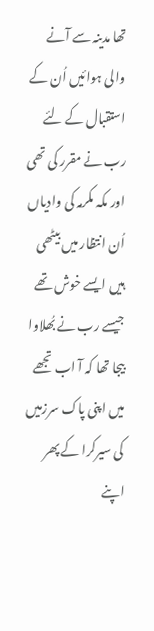تھا مدینہ سے آنے والی ہوائیں اُن کے استقبال کے لئے رب نے مقرر کی تھی اور مکہ مکرمہ کی وادیاں اُن انتظار میں بیٹھی ہیں ایسے خوش تھے جیسے رب نے بُھلاوا بیجا تھا کہ آ اب تجھے میں اپنی پاک سرزمیں کی سیرکرا کے پھر اپنے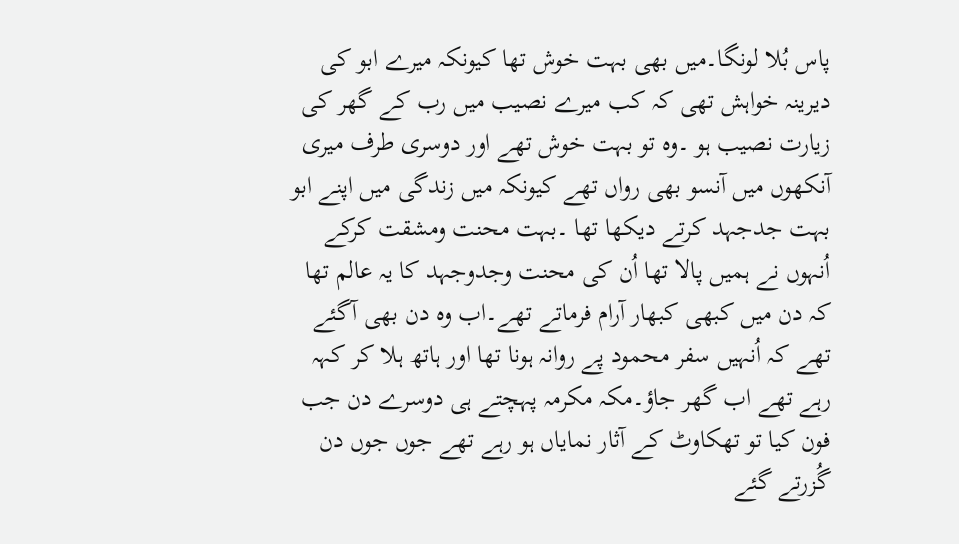پاس بُلا لونگا۔میں بھی بہت خوش تھا کیونکہ میرے ابو کی دیرینہ خواہش تھی کہ کب میرے نصیب میں رب کے گھر کی زیارت نصیب ہو ۔وہ تو بہت خوش تھے اور دوسری طرف میری آنکھوں میں آنسو بھی رواں تھے کیونکہ میں زندگی میں اپنے ابو بہت جدجہد کرتے دیکھا تھا ۔بہت محنت ومشقت کرکے اُنہوں نے ہمیں پالا تھا اُن کی محنت وجدوجہد کا یہ عالم تھا کہ دن میں کبھی کبھار آرام فرماتے تھے۔اب وہ دن بھی آگئے تھے کہ اُنہیں سفر محمود پے روانہ ہونا تھا اور ہاتھ ہلا کر کہہ رہے تھے اب گھر جاؤ۔مکہ مکرمہ پہچتے ہی دوسرے دن جب فون کیا تو تھکاوٹ کے آثار نمایاں ہو رہے تھے جوں جوں دن گُزرتے گئے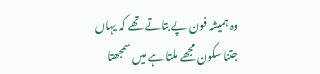وہ ہمیشہ فون پے بتاتے تھے کہ یہاں جتنا سکون مجھے ملتا ہے میں سمجھتا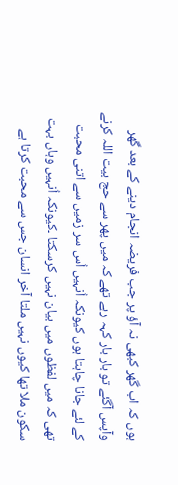ہوں کہ اب گھر کبھی نہ آؤ پر جب فریضہ انجام دینے کے بعد گھر وآپس آگئے تو بار بار کہہ رہے تھے کہ میں پھر سے حج بیت اللہ کرنے کے لئے جانا چاہتا ہوں کیونکہ اُنہیں اُس سر زمیں سے اتنی محبت تھی کہ میں لفظوں میں بیان نہیں کرسکتا ۔کیونکہ اُنہیں وہاں بہت سکون ملا تھا کیوں نہیں ملتا آخر انسان جس سے محبت کرتا ہے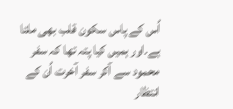اُس کے پاس سکون قلب بھی ملتا ہے۔اور ہمیں کیا پتہ تھا کہ سفر محمود سے آکر سفر آخرت اُن کے انتظار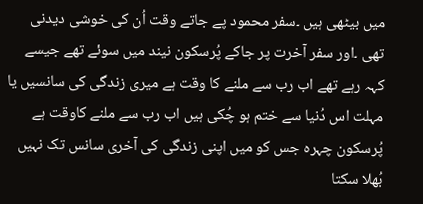میں بیٹھی ہیں ۔سفر محمود پے جاتے وقت اُن کی خوشی دیدنی تھی ۔اور سفر آخرت پر جاکے پُرسکون نیند میں سوئے تھے جیسے کہہ رہے تھے اب رب سے ملنے کا وقت ہے میری زندگی کی سانسیں یا مہلت اس دُنیا سے ختم ہو چُکی ہیں اب رب سے ملنے کاوقت ہے پُرسکون چہرہ جس کو میں اپنی زندگی کی آخری سانس تک نہیں بُھلا سکتا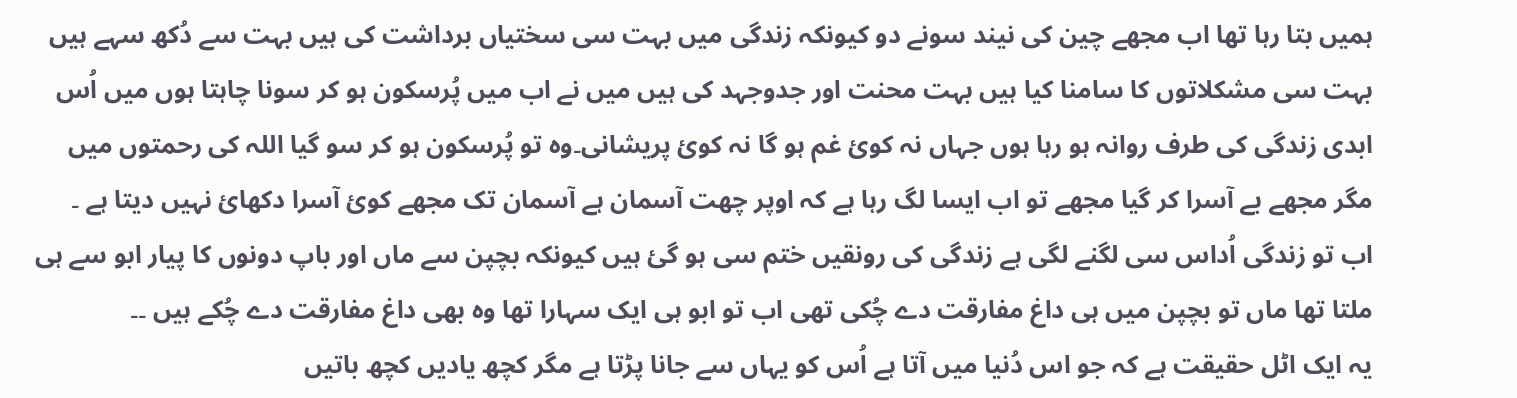ہمیں بتا رہا تھا اب مجھے چین کی نیند سونے دو کیونکہ زندگی میں بہت سی سختیاں برداشت کی ہیں بہت سے دُکھ سہے ہیں بہت سی مشکلاتوں کا سامنا کیا ہیں بہت محنت اور جدوجہد کی ہیں میں نے اب میں پُرسکون ہو کر سونا چاہتا ہوں میں اُس ابدی زندگی کی طرف روانہ ہو رہا ہوں جہاں نہ کوئ غم ہو گا نہ کوئ پریشانی۔وہ تو پُرسکون ہو کر سو گیا اللہ کی رحمتوں میں مگر مجھے بے آسرا کر گیا مجھے تو اب ایسا لگ رہا ہے کہ اوپر چھت آسمان ہے آسمان تک مجھے کوئ آسرا دکھائ نہیں دیتا ہے ۔
اب تو زندگی اُداس سی لگنے لگی ہے زندگی کی رونقیں ختم سی ہو گئ ہیں کیونکہ بچپن سے ماں اور باپ دونوں کا پیار ابو سے ہی ملتا تھا ماں تو بچپن میں ہی داغ مفارقت دے چُکی تھی اب تو ابو ہی ایک سہارا تھا وہ بھی داغ مفارقت دے چُکے ہیں ۔۔
یہ ایک اٹل حقیقت ہے کہ جو اس دُنیا میں آتا ہے اُس کو یہاں سے جانا پڑتا ہے مگر کچھ یادیں کچھ باتیں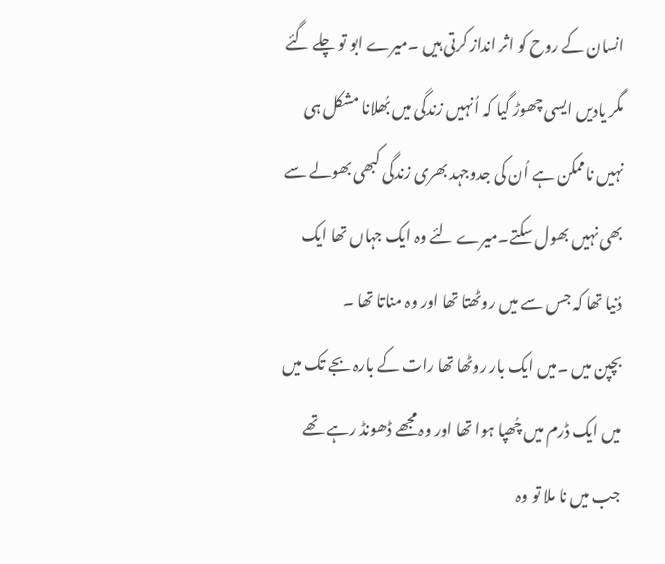انسان کے روح کو اثر انداز کرتی ہیں ۔میرے ابو تو چلے گئے مگر یادیں ایسی چھوڑ گیا کہ اُنہیں زندگی میں بُھلانا مشکل ہی نہیں ناممکن ہے اُن کی جدوجہد بھری زندگی کبھی بھولے سے بھی نہیں بھول سکتے۔میرے لئے وہ ایک جہاں تھا ایک دُنیا تھا کہ جس سے میں روٹھتا تھا اور وہ مناتا تھا ۔
بچپن میں ۔میں ایک بار روٹھا تھا رات کے بارہ بجے تک میں میں ایک ڈرم میں چُھپا ہوا تھا اور وہ مجھے ڈھونڈ رہے تھے جب میں نا ملا تو وہ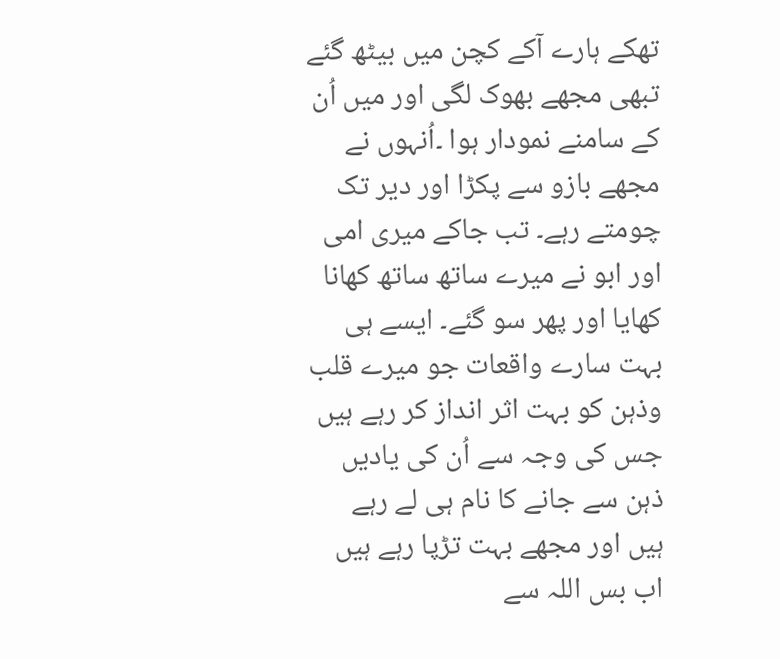تھکے ہارے آکے کچن میں بیٹھ گئے تبھی مجھے بھوک لگی اور میں اُن کے سامنے نمودار ہوا ۔اُنہوں نے مجھے بازو سے پکڑا اور دیر تک چومتے رہے۔ تب جاکے میری امی اور ابو نے میرے ساتھ ساتھ کھانا کھایا اور پھر سو گئے۔ ایسے ہی بہت سارے واقعات جو میرے قلب وذہن کو بہت اثر انداز کر رہے ہیں جس کی وجہ سے اُن کی یادیں ذہن سے جانے کا نام ہی لے رہے ہیں اور مجھے بہت تڑپا رہے ہیں اب بس اللہ سے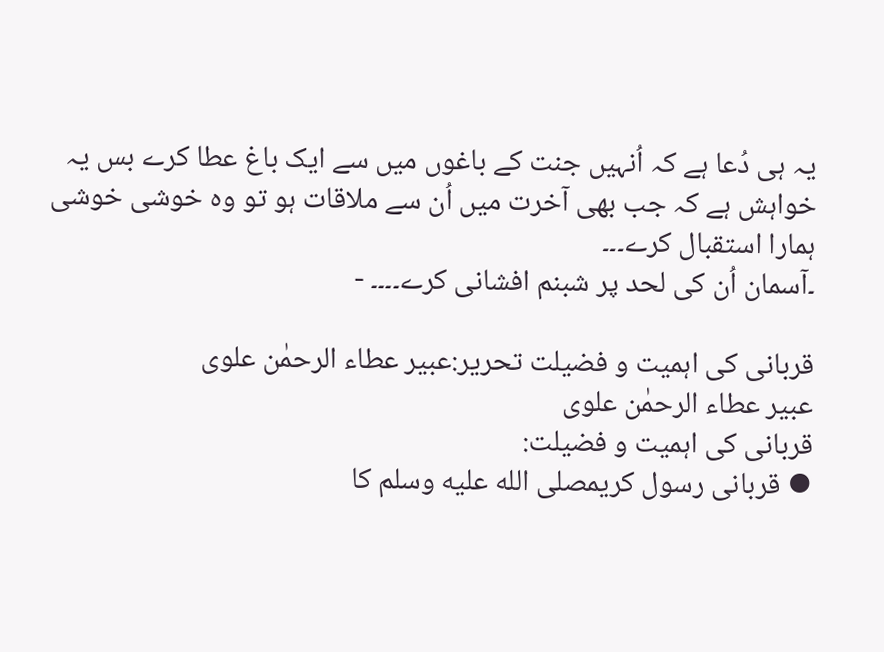یہ ہی دُعا ہے کہ اُنہیں جنت کے باغوں میں سے ایک باغ عطا کرے بس یہ خواہش ہے کہ جب بھی آخرت میں اُن سے ملاقات ہو تو وہ خوشی خوشی ہمارا استقبال کرے۔۔۔
۔آسمان اُن کی لحد پر شبنم افشانی کرے۔۔۔۔ -

قربانی کی اہمیت و فضیلت تحریر:عبیر عطاء الرحمٰن علوی
عبیر عطاء الرحمٰن علوی
قربانی کی اہمیت و فضیلت:
⦁ قربانی رسول کریمصلى الله عليه وسلم کا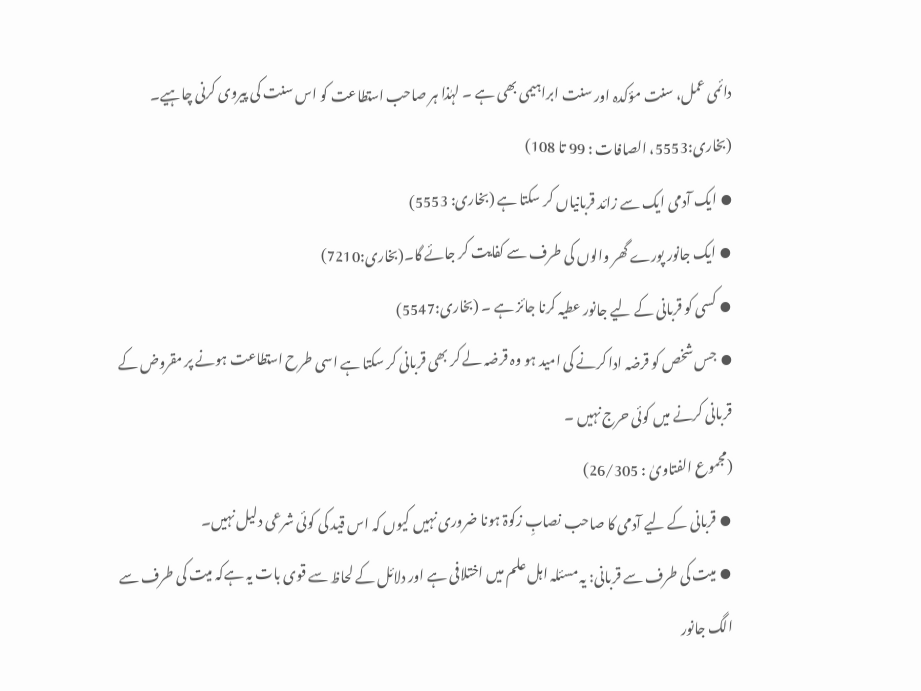دائمی عمل، سنت مؤکدہ اور سنت ابراہیمی بھی ہے ۔ لہٰذا ہر صاحب استطاعت کو اس سنت کی پیروی کرنی چاہیے۔
(بخاری:5553، الصافات : 99 تا 108)
⦁ ایک آدمی ایک سے زائد قربانیاں کر سکتا ہے (بخاری: 5553)
⦁ ایک جانور پورے گھر والوں کی طرف سے کفایت کر جائے گا۔(بخاری:7210)
⦁ کسی کو قربانی کے لیے جانور عطیہ کرنا جائز ہے ۔ (بخاری:5547)
⦁ جس شخص کو قرضہ ادا کرنے کی امید ہو وہ قرضہ لے کر بھی قربانی کر سکتا ہے اسی طرح استطاعت ہونے پر مقروض کے قربانی کرنے میں کوئی حرج نہیں ۔
(مجموع الفتاویٰ : 26/305)
⦁ قربانی کے لیے آدمی کا صاحب نصابِ زکوۃ ہونا ضروری نہیں کیوں کہ اس قید کی کوئی شرعی دلیل نہیں۔
⦁ میت کی طرف سے قربانی: یہ مسئلہ اہل علم میں اختلافی ہے اور دلائل کے لحاظ سے قوی بات یہ ہےکہ میت کی طرف سے الگ جانور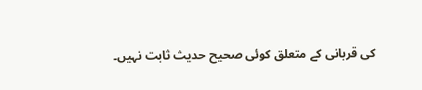کی قربانی کے متعلق کوئی صحیح حدیث ثابت نہیں۔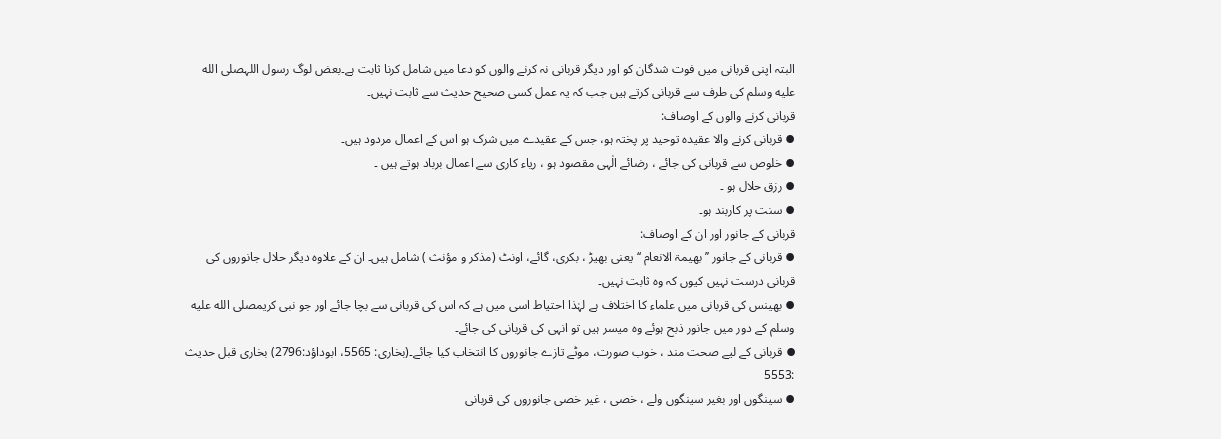البتہ اپنی قربانی میں فوت شدگان کو اور دیگر قربانی نہ کرنے والوں کو دعا میں شامل کرنا ثابت ہے۔بعض لوگ رسول اللہصلى الله عليه وسلم کی طرف سے قربانی کرتے ہیں جب کہ یہ عمل کسی صحیح حدیث سے ثابت نہیں۔
قربانی کرنے والوں کے اوصاف:
⦁ قربانی کرنے والا عقیدہ توحید پر پختہ ہو، جس کے عقیدے میں شرک ہو اس کے اعمال مردود ہیں۔
⦁ خلوص سے قربانی کی جائے ، رضائے الٰہی مقصود ہو ، ریاء کاری سے اعمال برباد ہوتے ہیں ۔
⦁ رزق حلال ہو ۔
⦁ سنت پر کاربند ہو۔
قربانی کے جانور اور ان کے اوصاف:
⦁ قربانی کے جانور ’’بھیمۃ الانعام ‘‘ یعنی بھیڑ ، بکری، گائے، اونٹ (مذکر و مؤنث ) شامل ہیں۔ ان کے علاوہ دیگر حلال جانوروں کی قربانی درست نہیں کیوں کہ وہ ثابت نہیں۔
⦁ بھینس کی قربانی میں علماء کا اختلاف ہے لہٰذا احتیاط اسی میں ہے کہ اس کی قربانی سے بچا جائے اور جو نبی کریمصلى الله عليه وسلم کے دور میں جانور ذبح ہوئے وہ میسر ہیں تو انہی کی قربانی کی جائے۔
⦁ قربانی کے لیے صحت مند ، خوب صورت، موٹے تازے جانوروں کا انتخاب کیا جائے۔(بخاری: 5565، ابوداؤد:2796) بخاری قبل حدیث :5553
⦁ سینگوں اور بغیر سینگوں ولے ، خصی ، غیر خصی جانوروں کی قربانی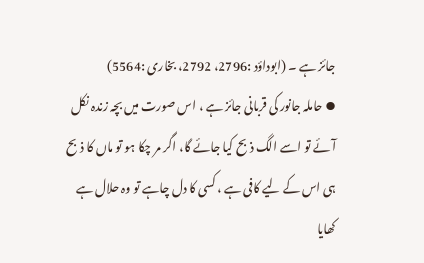جائز ہے ۔ (ابوداؤد :2796، 2792، بخاری :5564)
⦁ حاملہ جانور کی قربانی جائز ہے ، اس صورت میں بچہ زندہ نکل آئے تو اسے الگ ذبح کیا جائے گا، اگر مر چکا ہو تو ماں کا ذبح ہی اس کے لیے کافی ہے ، کسی کا دل چاہے تو وہ حلال ہے کھایا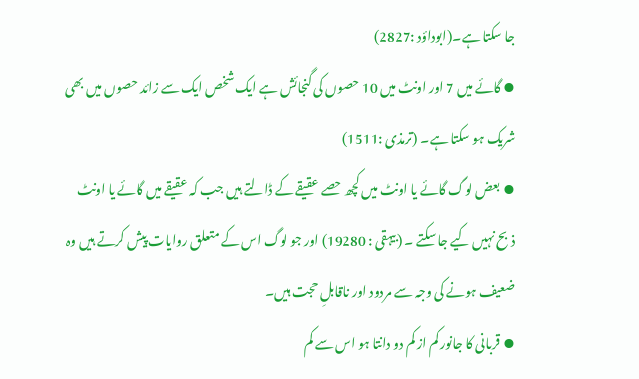جا سکتا ہے۔(ابوداؤد :2827)
⦁ گائے میں 7 اور اونٹ میں 10 حصوں کی گنجائش ہے ایک شخص ایک سے زائد حصوں میں بھی شریک ہو سکتا ہے۔ (ترمذی :1511)
⦁ بعض لوگ گائے یا اونٹ میں کچھ حصے عقیقے کے ڈالتے ہیں جب کہ عقیقے میں گائے یا اونٹ ذبح نہیں کیے جا سکتے ۔ (بیہقی : 19280) اور جو لوگ اس کے متعلق روایات پیش کرتے ہیں وہ ضعیف ہونے کی وجہ سے مردود اور ناقابلِ حجت ہیں۔
⦁ قربانی کا جانور کم از کم دو دانتا ہو اس سے کم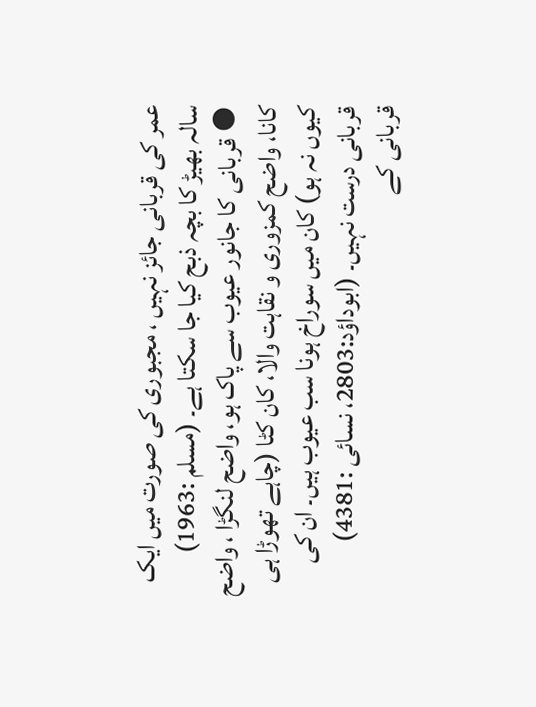عمر کی قربانی جائز نہیں ، مجبوری کی صورت میں ایک سالہ بھیڑ کا بچہ ذبح کیا جا سکتا ہے۔ (مسلم :1963)
⦁ قربانی کا جانور عیوب سے پاک ہو، واضح لنگڑا ، واضح کانا، واضح کمزوری و نقاہت والا، کان کٹا (چاہے تھوڑا ہی کیوں نہ ہو) کان میں سوراخ ہونا سب عیوب ہیں۔ ان کی قربانی درست نہیں۔ (ابوداؤد:2803، نسائی :4381)
قربانی کے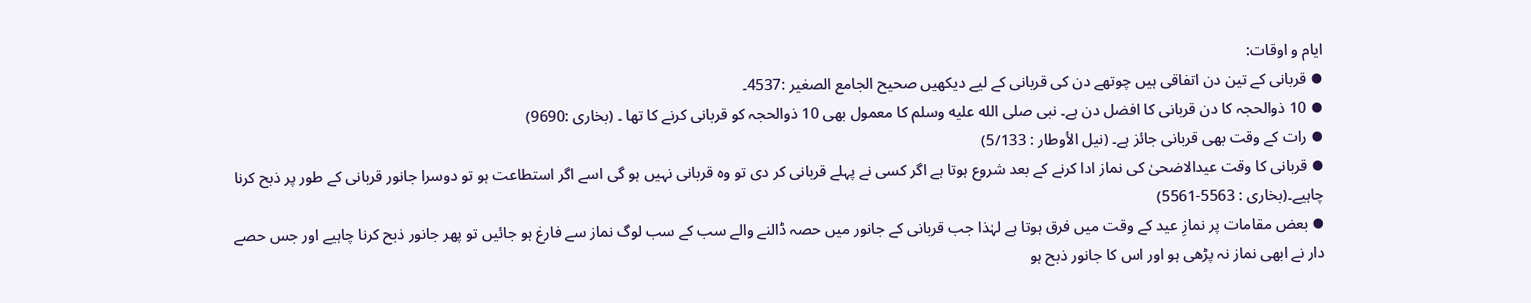ایام و اوقات:
⦁ قربانی کے تین دن اتفاقی ہیں چوتھے دن کی قربانی کے لیے دیکھیں صحیح الجامع الصغیر :4537۔
⦁ 10 ذوالحجہ کا دن قربانی کا افضل دن ہے۔ نبی صلى الله عليه وسلم کا معمول بھی 10 ذوالحجہ کو قربانی کرنے کا تھا ۔ (بخاری :9690)
⦁ رات کے وقت بھی قربانی جائز ہے۔ (نیل الأوطار : 5/133)
⦁ قربانی کا وقت عیدالاضحیٰ کی نماز ادا کرنے کے بعد شروع ہوتا ہے اگر کسی نے پہلے قربانی کر دی تو وہ قربانی نہیں ہو گی اسے اگر استطاعت ہو تو دوسرا جانور قربانی کے طور پر ذبح کرنا چاہیے۔(بخاری : 5563-5561)
⦁ بعض مقامات پر نمازِ عید کے وقت میں فرق ہوتا ہے لہٰذا جب قربانی کے جانور میں حصہ ڈالنے والے سب کے سب لوگ نماز سے فارغ ہو جائیں تو پھر جانور ذبح کرنا چاہیے اور جس حصے دار نے ابھی نماز نہ پڑھی ہو اور اس کا جانور ذبح ہو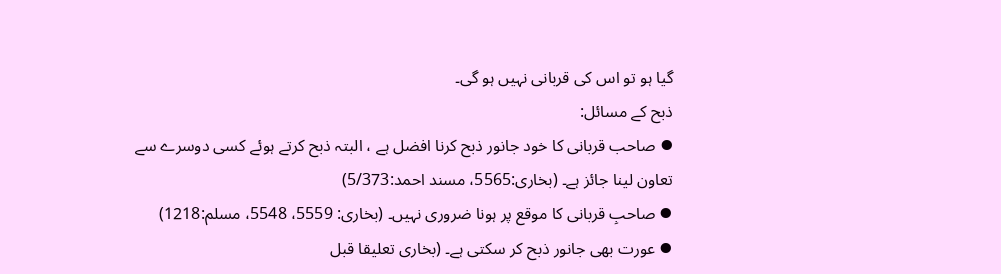گیا ہو تو اس کی قربانی نہیں ہو گی۔
ذبح کے مسائل:
⦁ صاحب قربانی کا خود جانور ذبح کرنا افضل ہے ، البتہ ذبح کرتے ہوئے کسی دوسرے سے تعاون لینا جائز ہے۔ (بخاری:5565، مسند احمد:5/373)
⦁ صاحبِ قربانی کا موقع پر ہونا ضروری نہیں۔ (بخاری: 5559، 5548، مسلم:1218)
⦁ عورت بھی جانور ذبح کر سکتی ہے۔ (بخاری تعلیقا قبل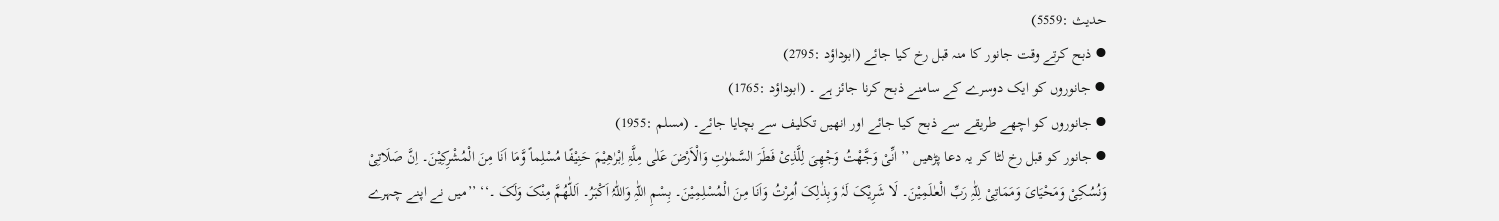حدیث :5559)
⦁ ذبح کرتے وقت جانور کا منہ قبل رخ کیا جائے (ابوداؤد :2795)
⦁ جانوروں کو ایک دوسرے کے سامنے ذبح کرنا جائز ہے ۔ (ابوداؤد :1765)
⦁ جانوروں کو اچھے طریقے سے ذبح کیا جائے اور انھیں تکلیف سے بچایا جائے۔ (مسلم :1955)
⦁ جانور کو قبل رخ لٹا کر یہ دعا پڑھیں ’’ انِّیْ وَجَّھْتُ وَجْھِیَ لِلَّذِیْ فَطَرَ السَّمٰوٰتِ وَالْاَرْضَ عَلٰی مِلَّۃِ اِبْرٰھِیْمَ حَنِیْفًا مُسْلِماً وَّمَا اَنَا مِنَ الْمُشْرِکِیْنَ۔ اِنَّ صَلَاتِیْ وَنُسُکِیْ وَمَحْیَایَ وَمَمَاتِیْ لِلّٰہِ رَبِّ الْعٰـلَمِیْنَ۔ لَا شَرِیْکَ لَہٗ وَبِذٰلِکَ اُمِرْتُ وَاَنَا مِنَ الْمُسْلِمِیْنَ۔ بِسْمِ اللّٰہِ وَاللّٰہُ اَکْبَرُ۔ اَللّٰھُمَّ مِنْکَ وَلَکَ ۔‘‘ ’’میں نے اپنے چہرے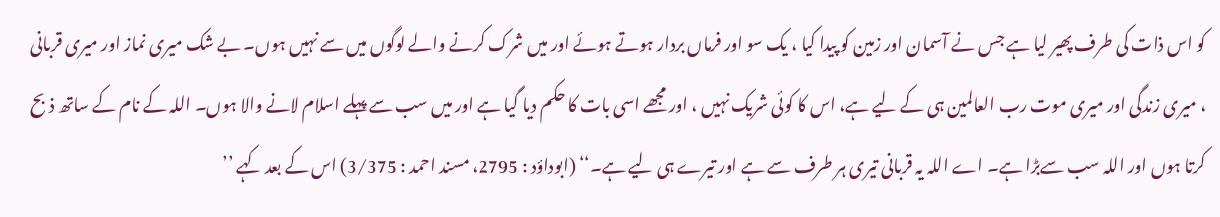کو اس ذات کی طرف پھیر لیا ہے جس نے آسمان اور زمین کو پیدا کیا ، یک سو اور فرماں بردار ہوتے ہوئے اور میں شرک کرنے والے لوگوں میں سے نہیں ہوں۔ بے شک میری نماز اور میری قربانی ، میری زندگی اور میری موت رب العالمین ہی کے لیے ہے، اس کا کوئی شریک نہیں ، اور مجھے اسی بات کا حکم دیا گیا ہے اور میں سب سے پہلے اسلام لانے والا ہوں۔ اللہ کے نام کے ساتھ ذبح کرتا ہوں اور اللہ سب سےبڑا ہے۔ اے اللہ یہ قربانی تیری ہر طرف سے ہے اور تیرے ہی لیے ہے۔‘‘ (ابوداؤد : 2795، مسند احمد : 3/375) اس کے بعد کہے ’’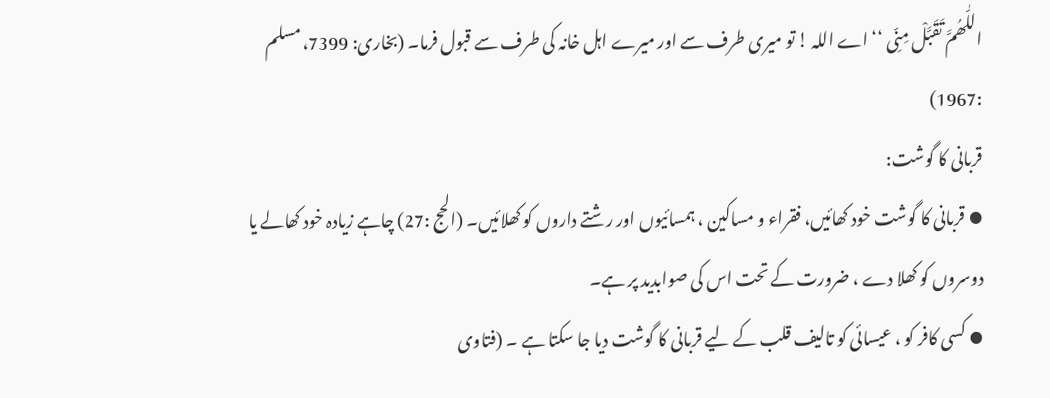اللّٰھُمَّ تَقَبَّلْ مِنِّی ‘‘ اے اللہ ! تو میری طرف سے اور میرے اہل خانہ کی طرف سے قبول فرما۔ (بخاری: 7399، مسلم :1967)
قربانی کا گوشت:
⦁ قربانی کا گوشت خود کھائیں، فقراء و مساکین ، ہمسائیوں اور رشتے داروں کو کھلائیں۔ (الحج :27) چاہے زیادہ خود کھالے یا دوسروں کو کھلا دے ، ضرورت کے تحت اس کی صوابدید پر ہے۔
⦁ کسی کافر کو ، عیسائی کو تالیف قلب کے لیے قربانی کا گوشت دیا جا سکتا ہے ۔ (فتاوی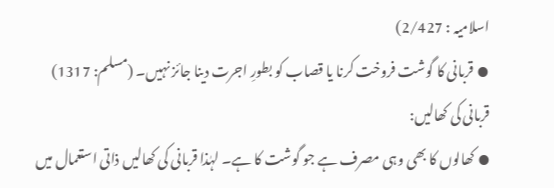اسلامیہ : 2/427)
⦁ قربانی کا گوشت فروخت کرنا یا قصاب کو بطورِ اجرت دینا جائز نہیں۔ (مسلم: 1317)
قربانی کی کھالیں:
⦁ کھالوں کا بھی وہی مصرف ہے جو گوشت کا ہے۔ لہٰذا قربانی کی کھالیں ذاتی استعمال میں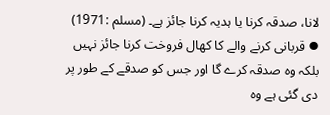لانا، صدقہ کرنا یا ہدیہ کرنا جائز ہے۔ (مسلم :1971)
⦁ قربانی کرنے والے کا کھال فروخت کرنا جائز نہیں بلکہ وہ صدقہ کرے گا اور جس کو صدقے کے طور پر دی گئی ہے وہ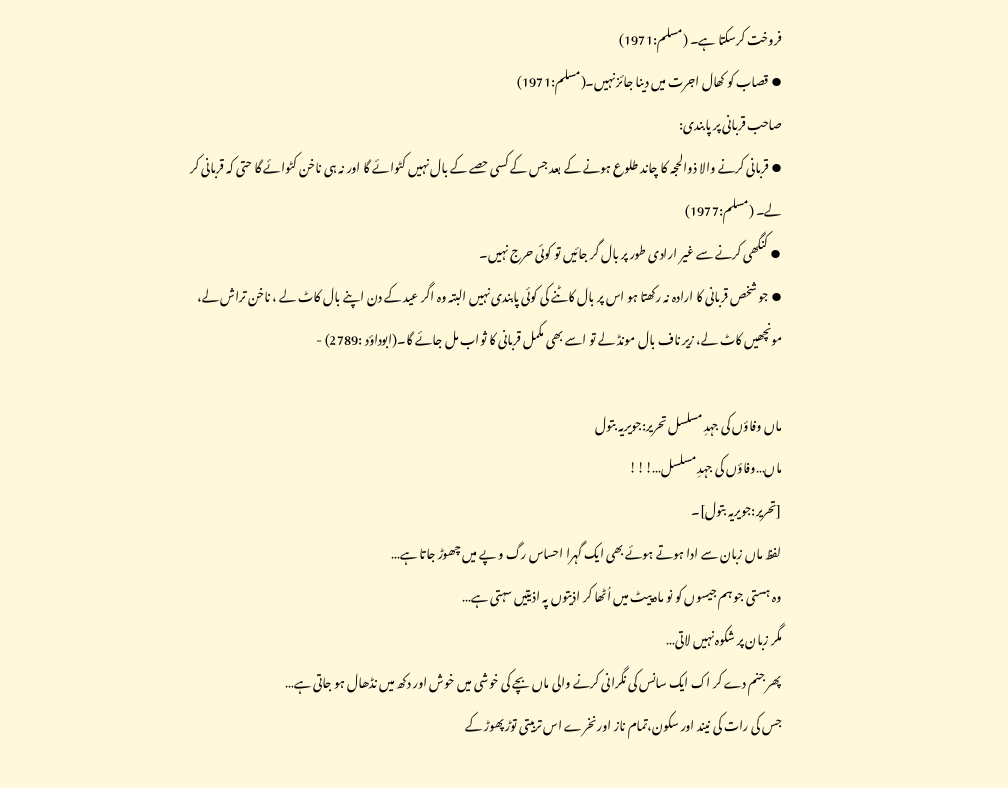فروخت کرسکتا ہے۔ (مسلم:1971)
⦁ قصاب کو کھال اجرت میں دینا جائز نہیں۔(مسلم:1971)
صاحب قربانی پر پابندی:
⦁ قربانی کرنے والا ذوالحجہ کا چاند طلوع ہونے کے بعد جس کے کسی حصے کے بال نہیں کٹوائے گا اور نہ ہی ناخن کٹوائے گا حتی کہ قربانی کر لے۔ (مسلم:1977)
⦁ کنگھی کرنے سے غیر ارادی طور پر بال گر جائیں تو کوئی حرج نہیں۔
⦁ جو شخص قربانی کا ارادہ نہ رکھتا ہو اس پر بال کاٹنے کی کوئی پابندی نہیں البتہ وہ اگر عید کے دن اپنے بال کاٹ لے ، ناخن تراش لے، مونچھیں کاٹ لے، زیر ناف بال مونڈ لے تو اسے بھی مکمل قربانی کا ثواب مل جائے گا۔(ابوداؤد :2789) -

ماں وفاؤں کی جہدِ مسلسل تحریر:جویریہ بتول
ماں…وفاؤں کی جہدِ مسلسل…!!!
[تحریر:جویریہ بتول]۔
لفظ ماں زبان سے ادا ہوتے ہوئے بھی ایک گہرا احساس رگ و پے میں چھوڑ جاتا ہے…
وہ ہستی جو ہم جیسوں کو نو ماہ پیٹ میں اُٹھا کر اذیتوں پہ اذیتیں سہتی ہے…
مگر زبان پر شکوہ نہیں لاتی…
پھر جنم دے کر اک ایک سانس کی نگرانی کرنے والی ماں بچے کی خوشی میں خوش اور دکھ میں نڈھال ہو جاتی ہے…
جس کی رات کی نیند اور سکون،تمام ناز اور نخرے اس تربیتی توڑ پھوڑ کے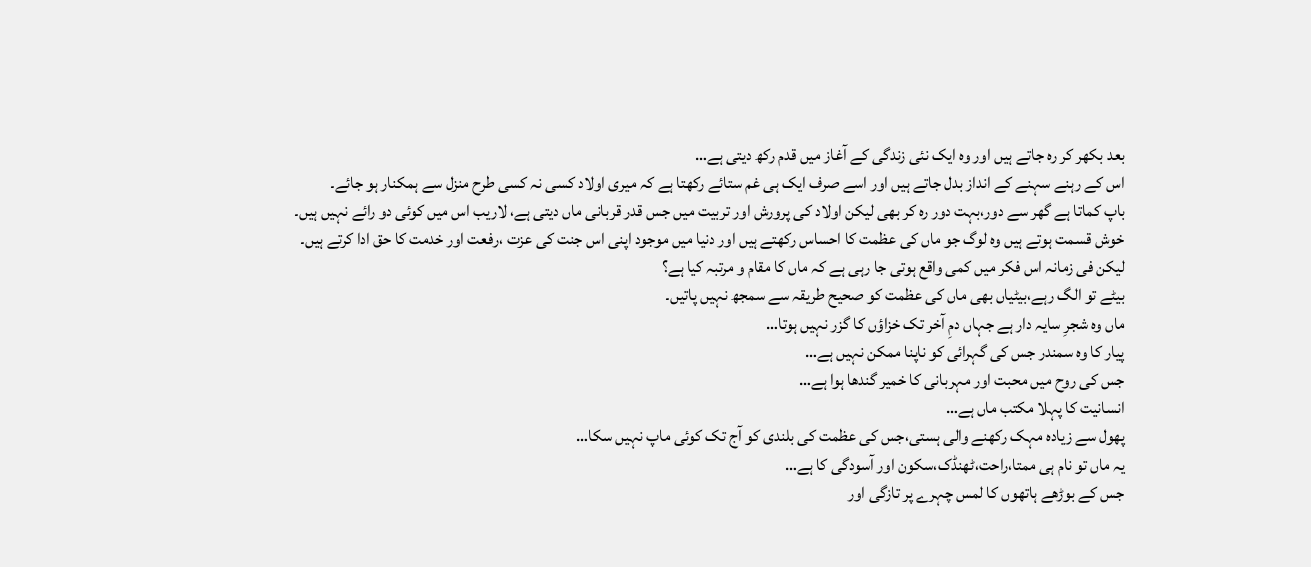بعد بکھر کر رہ جاتے ہیں اور وہ ایک نئی زندگی کے آغاز میں قدم رکھ دیتی ہے…
اس کے رہنے سہنے کے انداز بدل جاتے ہیں اور اسے صرف ایک ہی غم ستائے رکھتا ہے کہ میری اولاد کسی نہ کسی طرح منزل سے ہمکنار ہو جائے۔
باپ کماتا ہے گھر سے دور،بہت دور رہ کر بھی لیکن اولاد کی پرورش اور تربیت میں جس قدر قربانی ماں دیتی ہے، لاریب اس میں کوئی دو رائے نہیں ہیں۔
خوش قسمت ہوتے ہیں وہ لوگ جو ماں کی عظمت کا احساس رکھتے ہیں اور دنیا میں موجود اپنی اس جنت کی عزت ،رفعت اور خدمت کا حق ادا کرتے ہیں۔
لیکن فی زمانہ اس فکر میں کمی واقع ہوتی جا رہی ہے کہ ماں کا مقام و مرتبہ کیا ہے؟
بیٹے تو الگ رہے،بیٹیاں بھی ماں کی عظمت کو صحیح طریقہ سے سمجھ نہیں پاتیں۔
ماں وہ شجرِ سایہ دار ہے جہاں دمِ آخر تک خزاؤں کا گزر نہیں ہوتا…
پیار کا وہ سمندر جس کی گہرائی کو ناپنا ممکن نہیں ہے…
جس کی روح میں محبت اور مہربانی کا خمیر گندھا ہوا ہے…
انسانیت کا پہلا مکتب ماں ہے…
پھول سے زیادہ مہک رکھنے والی ہستی،جس کی عظمت کی بلندی کو آج تک کوئی ماپ نہیں سکا…
یہ ماں تو نام ہی ممتا،راحت،ٹھنڈک،سکون اور آسودگی کا ہے…
جس کے بوڑھے ہاتھوں کا لمس چہرے پر تازگی اور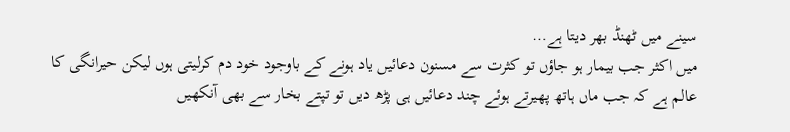سینے میں ٹھنڈ بھر دیتا ہے…
میں اکثر جب بیمار ہو جاؤں تو کثرت سے مسنون دعائیں یاد ہونے کے باوجود خود دم کرلیتی ہوں لیکن حیرانگی کا عالم ہے کہ جب ماں ہاتھ پھیرتے ہوئے چند دعائیں ہی پڑھ دیں تو تپتے بخار سے بھی آنکھیں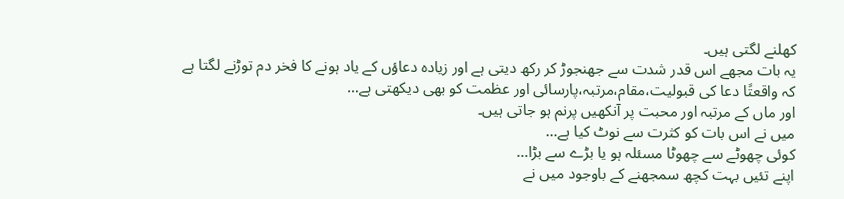کھلنے لگتی ہیں۔
یہ بات مجھے اس قدر شدت سے جھنجوڑ کر رکھ دیتی ہے اور زیادہ دعاؤں کے یاد ہونے کا فخر دم توڑنے لگتا ہے کہ واقعتًا دعا کی قبولیت،مقام،مرتبہ،پارسائی اور عظمت کو بھی دیکھتی ہے…
اور ماں کے مرتبہ اور محبت پر آنکھیں پرنم ہو جاتی ہیں۔
میں نے اس بات کو کثرت سے نوٹ کیا ہے…
کوئی چھوٹے سے چھوٹا مسئلہ ہو یا بڑے سے بڑا…
اپنے تئیں بہت کچھ سمجھنے کے باوجود میں نے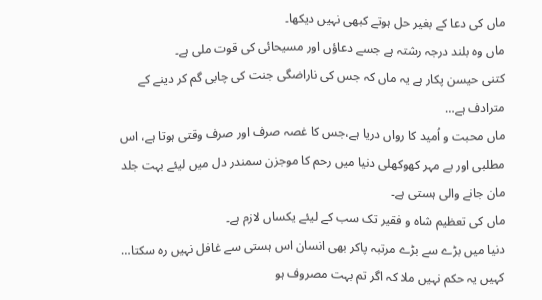ماں کی دعا کے بغیر حل ہوتے کبھی نہیں دیکھا۔
ماں وہ بلند درجہ رشتہ ہے جسے دعاؤں اور مسیحائی کی قوت ملی ہے۔
کتنی حیسن پکار ہے یہ ماں کہ جس کی ناراضگی جنت کی چابی گم کر دینے کے مترادف ہے…
ماں محبت و اُمید کا رواں دریا ہے،جس کا غصہ صرف اور صرف وقتی ہوتا ہے، اس مطلبی اور بے مہر کھوکھلی دنیا میں رحم کا موجزن سمندر دل میں لیئے بہت جلد مان جانے والی ہستی ہے۔
ماں کی تعظیم شاہ و فقیر تک سب کے لیئے یکساں لازم ہے۔
دنیا میں بڑے سے بڑے مرتبہ پاکر بھی انسان اس ہستی سے غافل نہیں رہ سکتا…
کہیں یہ حکم نہیں ملا کہ اگر تم بہت مصروف ہو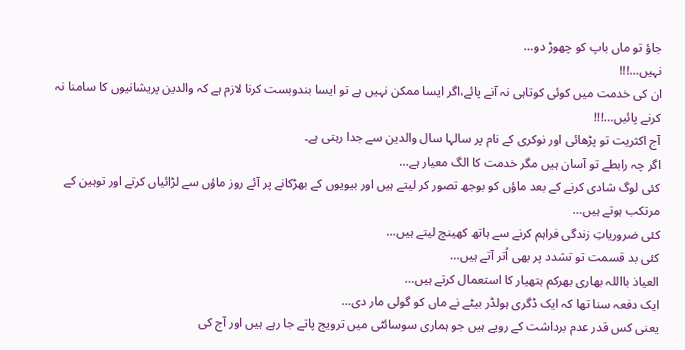جاؤ تو ماں باپ کو چھوڑ دو…
نہیں…!!!
ان کی خدمت میں کوئی کوتاہی نہ آنے پائے،اگر ایسا ممکن نہیں ہے تو ایسا بندوبست کرنا لازم ہے کہ والدین پریشانیوں کا سامنا نہ کرنے پائیں…!!!
آج اکثریت تو پڑھائی اور نوکری کے نام پر سالہا سال والدین سے جدا رہتی ہے۔
اگر چہ رابطے تو آسان ہیں مگر خدمت کا الگ معیار ہے…
کئی لوگ شادی کرنے کے بعد ماؤں کو بوجھ تصور کر لیتے ہیں اور بیویوں کے بھڑکانے پر آئے روز ماؤں سے لڑائیاں کرتے اور توہین کے مرتکب ہوتے ہیں…
کئی ضروریاتِ زندگی فراہم کرنے سے ہاتھ کھینچ لیتے ہیں…
کئی بد قسمت تو تشدد پر بھی اُتر آتے ہیں…
العیاذ بااللہ بھاری بھرکم ہتھیار کا استعمال کرتے ہیں…
ایک دفعہ سنا تھا کہ ایک ڈگری ہولڈر بیٹے نے ماں کو گولی مار دی…
یعنی کس قدر عدم برداشت کے رویے ہیں جو ہماری سوسائٹی میں ترویج پاتے جا رہے ہیں اور آج کی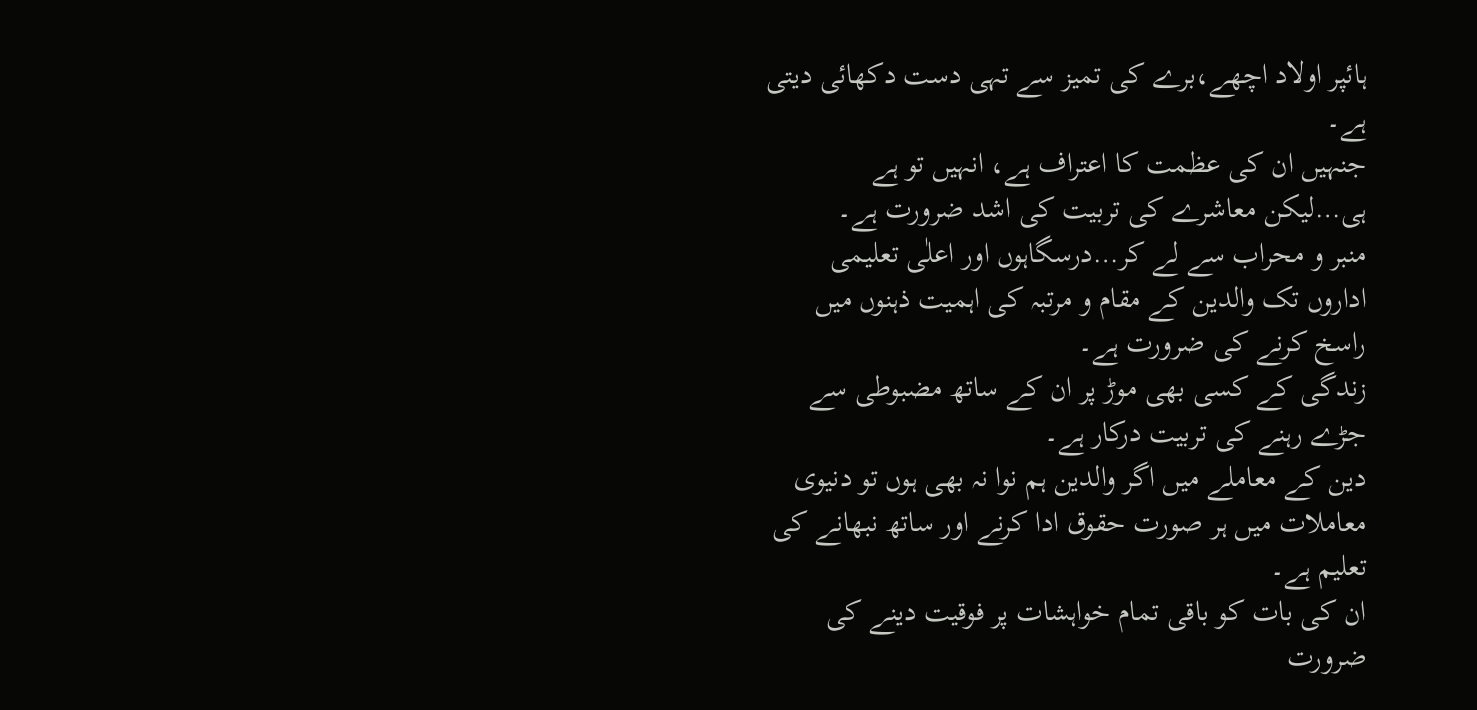ہائپر اولاد اچھے،برے کی تمیز سے تہی دست دکھائی دیتی ہے۔
جنہیں ان کی عظمت کا اعتراف ہے، انہیں تو ہے ہی…لیکن معاشرے کی تربیت کی اشد ضرورت ہے۔
منبر و محراب سے لے کر…درسگاہوں اور اعلٰی تعلیمی اداروں تک والدین کے مقام و مرتبہ کی اہمیت ذہنوں میں راسخ کرنے کی ضرورت ہے۔
زندگی کے کسی بھی موڑ پر ان کے ساتھ مضبوطی سے جڑے رہنے کی تربیت درکار ہے۔
دین کے معاملے میں اگر والدین ہم نوا نہ بھی ہوں تو دنیوی معاملات میں ہر صورت حقوق ادا کرنے اور ساتھ نبھانے کی تعلیم ہے۔
ان کی بات کو باقی تمام خواہشات پر فوقیت دینے کی ضرورت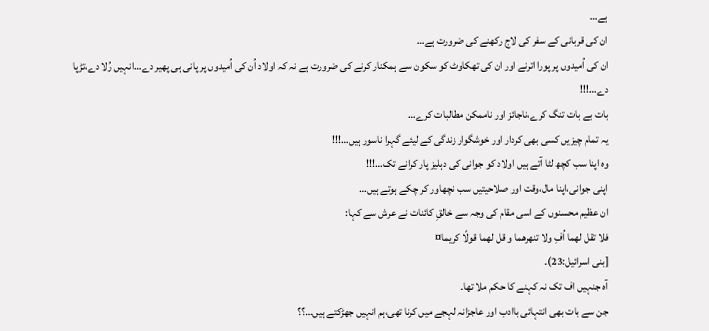ہے…
ان کی قربانی کے سفر کی لاج رکھنے کی ضرورت ہے…
ان کی اُمیدوں پر پورا اترنے اور ان کی تھکاوٹ کو سکون سے ہمکنار کرنے کی ضرورت ہے نہ کہ اولاد اُن کی اُمیدوں پر پانی ہی پھیر دے…انہیں رُلا دے،تڑپا دے…!!!
بات بے بات تنگ کرے،ناجائز اور ناممکن مطالبات کرے…
یہ تمام چیزیں کسی بھی کردار اور خوشگوار زندگی کے لیئے گہرا ناسور ہیں…!!!
وہ اپنا سب کچھ لٹا آتے ہیں اولاد کو جوانی کی دہلیز پار کرانے تک…!!!
اپنی جوانی،اپنا مال،وقت اور صلاحیتیں سب نچھاور کر چکے ہوتے ہیں…
ان عظیم محسنوں کے اسی مقام کی وجہ سے خالقِ کائنات نے عرش سے کہا:
فلا تقل لھما اُفِ ولا تنھرھما و قل لھما قولًا کریما¤
[بنی اسرائیل:23)۔
آہ جنہیں اف تک نہ کہنے کا حکم ملا تھا۔
جن سے بات بھی انتہائی باادب اور عاجزانہ لہجے میں کرنا تھی،ہم انہیں جھڑکتے ہیں…؟؟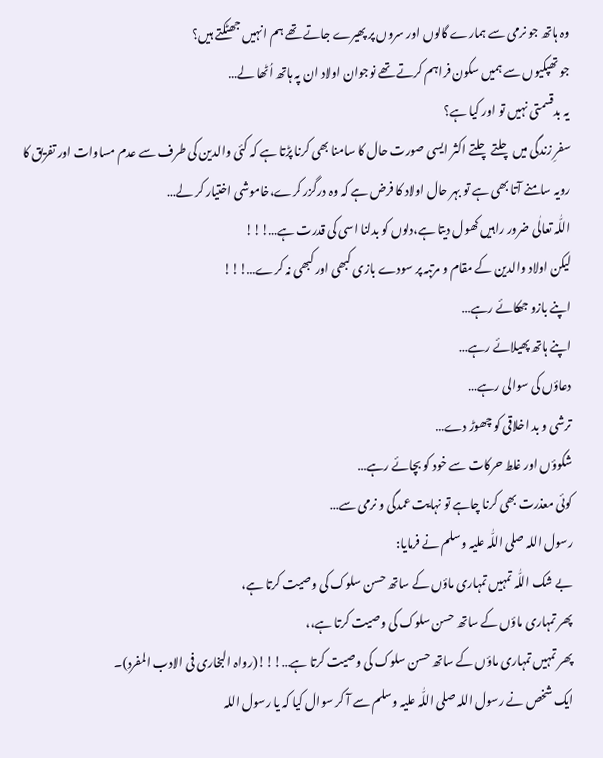وہ ہاتھ جو نرمی سے ہمارے گالوں اور سروں پر پھیرے جاتے تھے ہم انہیں جھٹکتے ہیں؟
جو تھپکیوں سے ہمیں سکون فراہم کرتے تھے نوجوان اولاد ان پہ ہاتھ اُٹھا لے…
یہ بدقسمتی نہیں تو اور کیا ہے؟
سفرِ زندگی میں چلتے چلتے اکثر ایسی صورت حال کا سامنا بھی کرنا پڑتا ہے کہ کئی والدین کی طرف سے عدم مساوات اور تفریق کا رویہ سامنے آتا بھی ہے تو بہر حال اولاد کا فرض ہے کہ وہ درگزر کرے،خاموشی اختیار کر لے…
اللّٰہ تعالٰی ضرور راہیں کھول دیتا ہے،دلوں کو بدلنا اسی کی قدرت ہے…!!!
لیکن اولاد والدین کے مقام و مرتبہ پر سودے بازی کبھی اور کبھی نہ کرے…!!!
اپنے بازو جھکائے رہے…
اپنے ہاتھ پھیلائے رہے…
دعاؤں کی سوالی رہے…
ترشی و بد اخلاقی کو چھوڑ دے…
شکوؤں اور غلط حرکات سے خود کو بچائے رہے…
کوئی معذرت بھی کرنا چاہے تو نہایت عمدگی و نرمی سے…
رسول اللہ صلی اللّٰہ علیہ وسلم نے فرمایا:
بے شک اللّٰہ تمہیں تمہاری ماؤں کے ساتھ حسن سلوک کی وصیت کرتا ہے،
پھر تمہاری ماؤں کے ساتھ حسن سلوک کی وصیت کرتا ہے،،
پھر تمہیں تمہاری ماؤں کے ساتھ حسن سلوک کی وصیت کرتا ہے…!!!(رواہ البخاری فی الادب المفرد)۔
ایک شخص نے رسول اللہ صلی اللّٰہ علیہ وسلم سے آ کر سوال کیا کہ یا رسول اللہ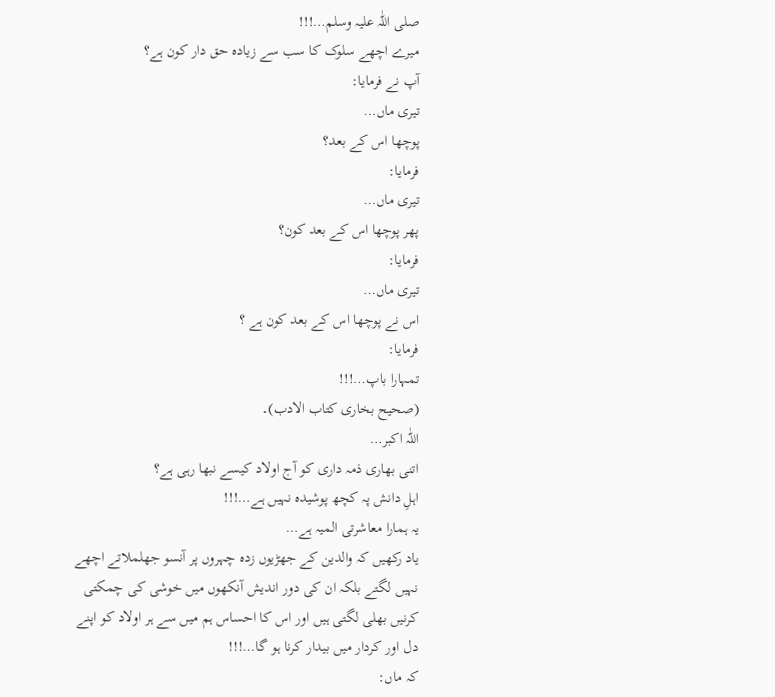صلی اللّٰہ علیہ وسلم…!!!
میرے اچھے سلوک کا سب سے زیادہ حق دار کون ہے؟
آپ نے فرمایا:
تیری ماں…
پوچھا اس کے بعد؟
فرمایا:
تیری ماں…
پھر پوچھا اس کے بعد کون؟
فرمایا:
تیری ماں…
اس نے پوچھا اس کے بعد کون ہے ؟
فرمایا:
تمہارا باپ…!!!
(صحیح بخاری کتاب الادب)۔
اللّٰہ اکبر…
اتنی بھاری ذمہ داری کو آج اولاد کیسے نبھا رہی ہے؟
اہلِ دانش پہ کچھ پوشیدہ نہیں ہے…!!!
یہ ہمارا معاشرتی المیہ ہے…
یاد رکھیں کہ والدین کے جھڑیوں زدہ چہروں پر آنسو جھلملاتے اچھے نہیں لگتے بلکہ ان کی دور اندیش آنکھوں میں خوشی کی چمکتی کرنیں بھلی لگتی ہیں اور اس کا احساس ہم میں سے ہر اولاد کو اپنے دل اور کردار میں بیدار کرنا ہو گا…!!!
کہ ماں: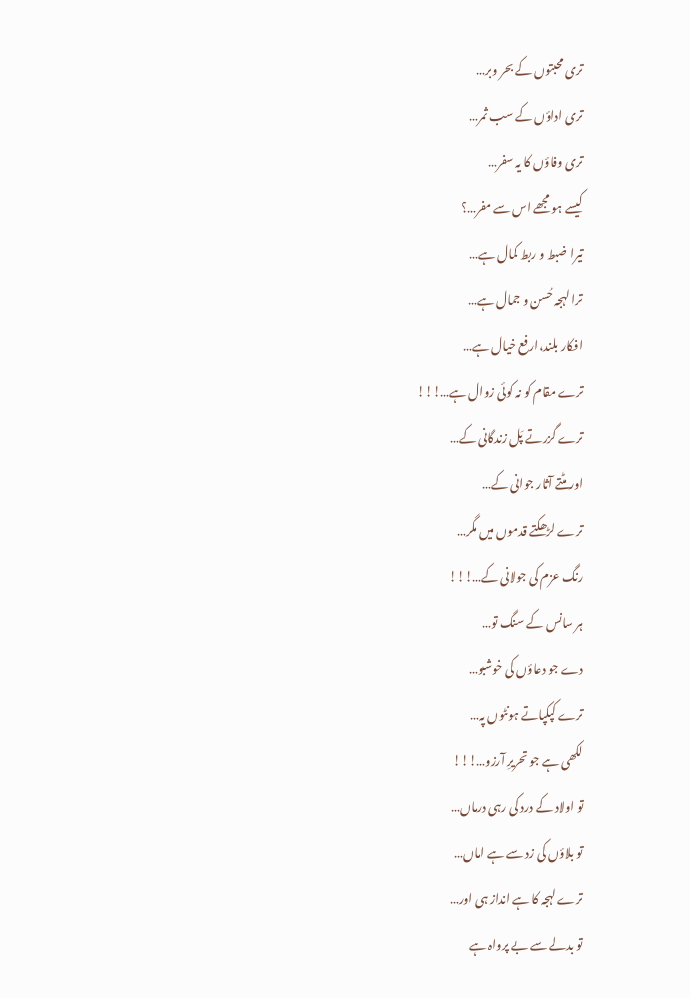تری محبتوں کے بحر وبر…
تری اداؤں کے سب ثمر…
تری وفاؤں کا یہ سفر…
کیسے ہو مجھے اس سے مفر…؟
تیرا ضبط و ربط کمال ہے…
ترا لہجہ حُسن و جمال ہے…
افکار بلند،ارفع خیال ہے…
ترے مقام کو نہ کوئی زوال ہے…!!!
ترے گزرتے پَل زندگانی کے…
اور مٹتے آثار جوانی کے…
ترے لڑھکتے قدموں میں مگر…
رنگ عزم کی جولانی کے…!!!
ہر سانس کے سنگ تو…
دے جو دعاؤں کی خوشبو…
ترے کپکپاتے ہونٹوں پہ…
لکھی ہے جو تحریرِ آرزو…!!!
تو اولاد کے درد کی رہی درماں…
تو بلاؤں کی زد سے ہے اماں…
ترے لہجہ کا ہے انداز ہی اور…
تو بدلے سے بے پرواہ ہے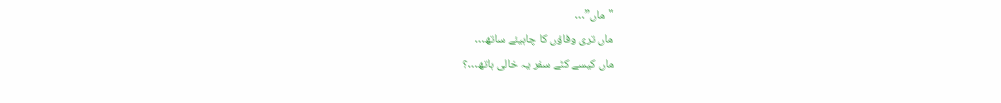"ماں”…
ماں تری وفاؤں کا چاہیئے ساتھ…
ماں کیسے کٹے سفر یہ خالی ہاتھ…؟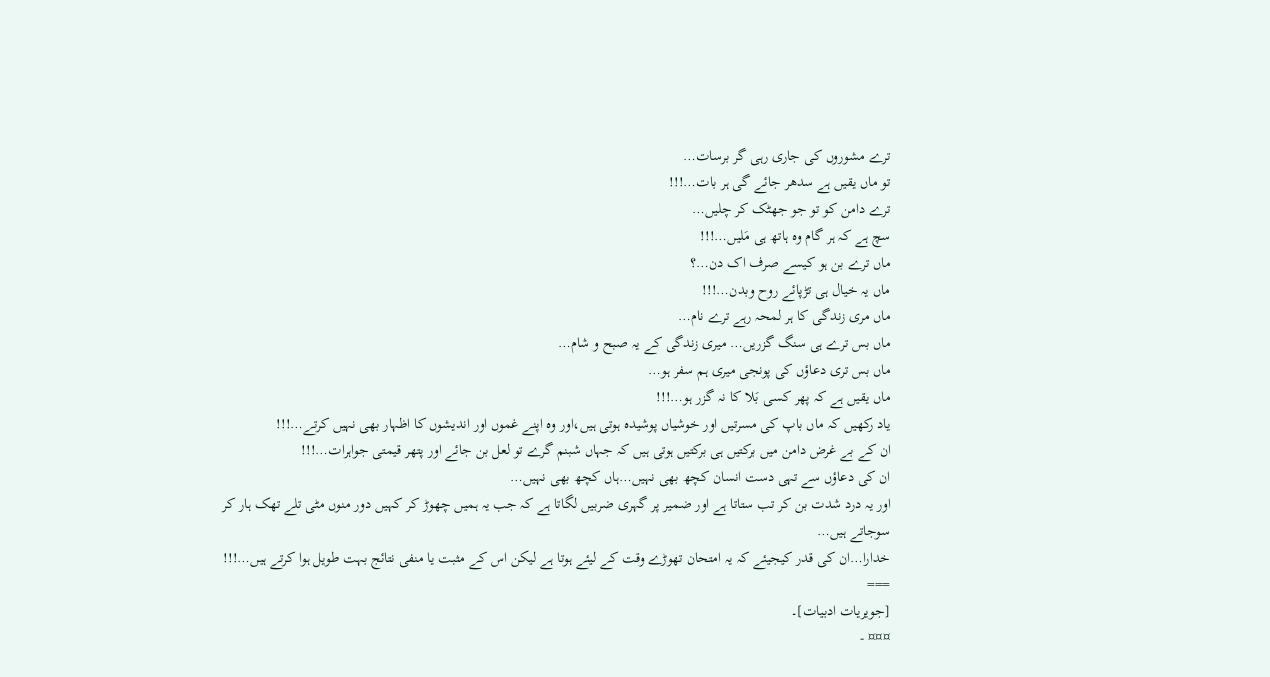ترے مشوروں کی جاری رہی گر برسات…
تو ماں یقیں ہے سدھر جائے گی ہر بات…!!!
ترے دامن کو تو جو جھٹک کر چلیں…
سچ ہے کہ ہر گام وہ ہاتھ ہی مَلیں…!!!
ماں ترے بن ہو کیسے صرف اک دن…؟
ماں یہ خیال ہی تڑپائے روح وبدن…!!!
ماں مری زندگی کا ہر لمحہ رہے ترے نام…
ماں بس ترے ہی سنگ گزریں… میری زندگی کے یہ صبح و شام…
ماں بس تری دعاؤں کی پونجی میری ہم سفر ہو…
ماں یقیں ہے کہ پھر کسی بَلا کا نہ گزر ہو…!!!
یاد رکھیں کہ ماں باپ کی مسرتیں اور خوشیاں پوشیدہ ہوتی ہیں،اور وہ اپنے غموں اور اندیشوں کا اظہار بھی نہیں کرتے…!!!
ان کے بے غرض دامن میں برکتیں ہی برکتیں ہوتی ہیں کہ جہاں شبنم گرے تو لعل بن جائے اور پتھر قیمتی جواہرات…!!!
ان کی دعاؤں سے تہی دست انسان کچھ بھی نہیں…ہاں کچھ بھی نہیں…
اور یہ درد شدت بن کر تب ستاتا ہے اور ضمیر پر گہری ضربیں لگاتا ہے کہ جب یہ ہمیں چھوڑ کر کہیں دور منوں مٹی تلے تھک ہار کر سوجاتے ہیں…
خدارا…ان کی قدر کیجیئے کہ یہ امتحان تھوڑے وقت کے لیئے ہوتا ہے لیکن اس کے مثبت یا منفی نتائج بہت طویل ہوا کرتے ہیں…!!!
===
[جویریات ادبیات]۔
¤¤¤ -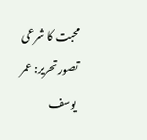محبت کا شرعی تصور تحریر: عمر یوسف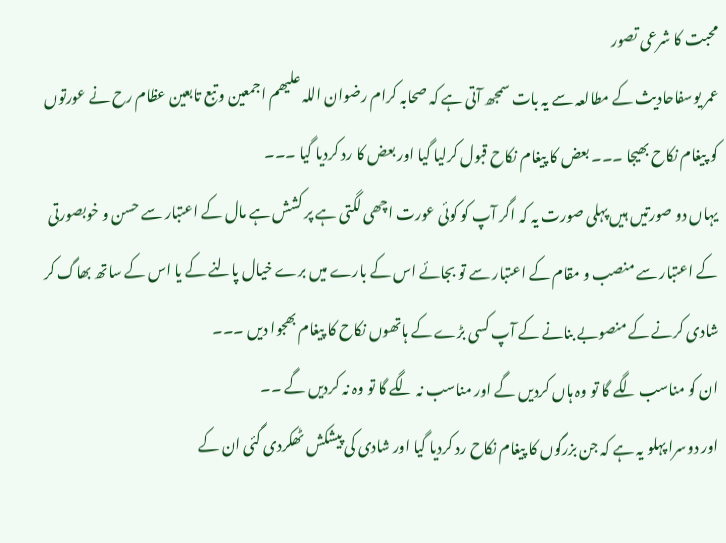محبت کا شرعی تصور
عمر یوسفاحادیث کے مطالعہ سے یہ بات سمجھ آتی ہے کہ صحابہ کرام رضوان اللہ علیھم اجمعین و تبع تابعین عظام رح نے عورتوں کو پیغام نکاح بھیجا ۔۔۔ بعض کا پیغام نکاح قبول کرلیا گیا اور بعض کا رد کردیا گیا ۔۔۔
یہاں دو صورتیں ہیں پہلی صورت یہ کہ اگر آپ کو کوئی عورت اچھی لگتی ہے پر کشش ہے مال کے اعتبار سے حسن و خوبصورتی کے اعتبار سے منصب و مقام کے اعتبار سے تو بجائے اس کے بارے میں برے خیال پالنے کے یا اس کے ساتھ بھاگ کر شادی کرنے کے منصوبے بنانے کے آپ کسی بڑے کے ہاتھوں نکاح کا پیغام بھجوا دیں ۔۔۔
ان کو مناسب لگے گا تو وہ ہاں کردیں گے اور مناسب نہ لگے گا تو وہ نہ کردیں گے ۔۔
اور دوسرا پہلو یہ ہے کہ جن بزرگوں کا پیغام نکاح رد کردیا گیا اور شادی کی پیشکش ٹھکردی گئی ان کے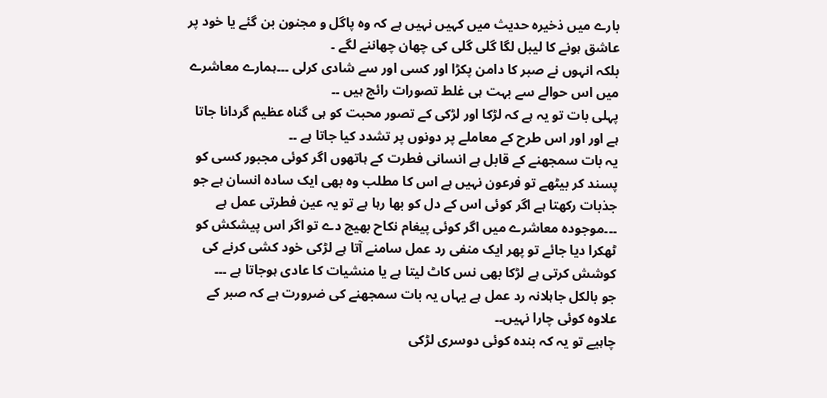بارے میں ذخیرہ حدیث میں کہیں نہیں ہے کہ وہ پاگل و مجنون بن گئے یا خود پر عاشق ہونے کا لیبل لگا گلی گلی کی چھان چھاننے لگے ۔
بلکہ انہوں نے صبر کا دامن پکڑا اور کسی اور سے شادی کرلی ۔۔۔ہمارے معاشرے میں اس حوالے سے بہت ہی غلط تصورات رائج ہیں ۔۔
پہلی بات تو یہ ہے کہ لڑکا اور لڑکی کے تصور محبت کو ہی گناہ عظیم گردانا جاتا ہے اور اور اس طرح کے معاملے پر دونوں پر تشدد کیا جاتا ہے ۔۔
یہ بات سمجھنے کے قابل ہے انسانی فطرت کے ہاتھوں اگر کوئی مجبور کسی کو پسند کر بیٹھے تو فرعون نہیں ہے اس کا مطلب وہ بھی ایک سادہ انسان ہے جو جذبات رکھتا ہے اگر کوئی اس کے دل کو بھا رہا ہے تو یہ عین فطرتی عمل ہے ۔۔۔موجودہ معاشرے میں اگر کوئی پیغام نکاح بھیج دے تو اگر اس پیشکش کو ٹھکرا دیا جائے تو پھر ایک منفی رد عمل سامنے آتا ہے لڑکی خود کشی کرنے کی کوشش کرتی ہے لڑکا بھی نس کاٹ لیتا ہے یا منشیات کا عادی ہوجاتا ہے ۔۔۔
جو بالکل جاہلانہ رد عمل ہے یہاں یہ بات سمجھنے کی ضرورت ہے کہ صبر کے علاوہ کوئی چارا نہیں۔۔
چاہیے تو یہ کہ بندہ کوئی دوسری لڑکی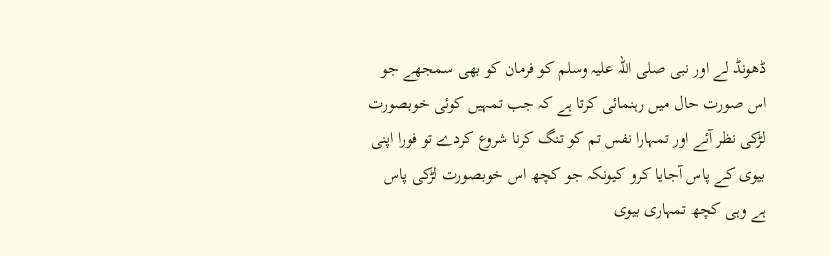ڈھونڈ لے اور نبی صلی اللہ علیہ وسلم کو فرمان کو بھی سمجھے جو اس صورت حال میں رہنمائی کرتا ہے کہ جب تمہیں کوئی خوبصورت لڑکی نظر آئے اور تمہارا نفس تم کو تنگ کرنا شروع کردے تو فورا اپنی بیوی کے پاس آجایا کرو کیونکہ جو کچھ اس خوبصورت لڑکی پاس ہے وہی کچھ تمہاری بیوی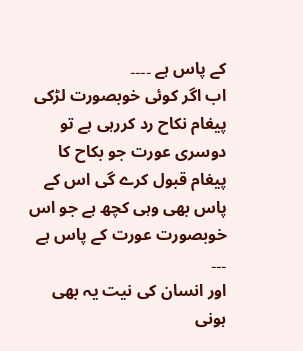کے پاس ہے ۔۔۔۔
اب اگر کوئی خوبصورت لڑکی پیغام نکاح رد کررہی ہے تو دوسری عورت جو بکاح کا پیغام قبول کرے گی اس کے پاس بھی وہی کچھ ہے جو اس خوبصورت عورت کے پاس ہے ۔۔۔
اور انسان کی نیت یہ بھی ہونی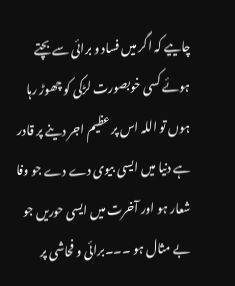چاییے کہ اگر میں فساد و برائی سے بچتے ہوئے کسی خوبصورت لڑکی کو چھوڑ رہا ہوں تو اللہ اس پر عظیم اجر دینے پر قادر ہے دنیا میں ایسی بیوی دے دے جو وفا شعار ہو اور آخرت میں ایسی حوریں جو بے مثال ہو ۔۔۔برائی و فحاشی پر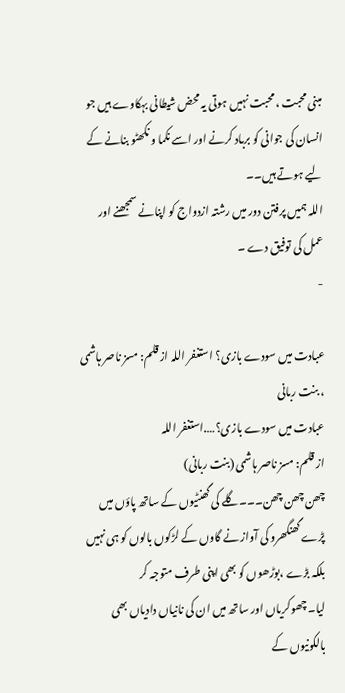مبنی محبت ، محبت نہیں ہوتی یہ محض شیطانی بہکاوے ہیں جو انسان کی جوانی کو برباد کرنے اور اسے نکما و نکھٹو بنانے کے لیے ہوتے ہیں۔۔
اللہ ہمیں پرفتن دور میں رشتہ ازدواج کو اپنانے سمجھنے اور عمل کی توفیق دے ۔
-

عبادت میں سودے بازی؟ استغفر اللہ از قلم: مسز ناصر ہاشمی ، بنت ربانی
عبادت میں سودے بازی؟….استغفر اللہ
از قلم: مسز ناصر ہاشمی (بنت ربانی)
چھن چھن چھن۔۔۔گلے کی گھنٹیوں کے ساتھ پاؤں میں پڑے گھنگھرو کی آواز نے گاوں کے لڑکوں بالوں کو ہی نہیں بلکہ بڑے ،بوڑھوں کو بھی اپنی طرف متوجہ کر لیا۔چھوکریاں اور ساتھ میں ان کی نانیاں دادیاں بھی بالکونیوں کے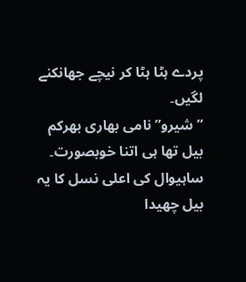پردے ہٹا ہٹا کر نیچے جھانکنے لگیں۔
” شیرو” نامی بھاری بھرکم بیل تھا ہی اتنا خوبصورت۔
ساہیوال کی اعلی نسل کا یہ بیل چھیدا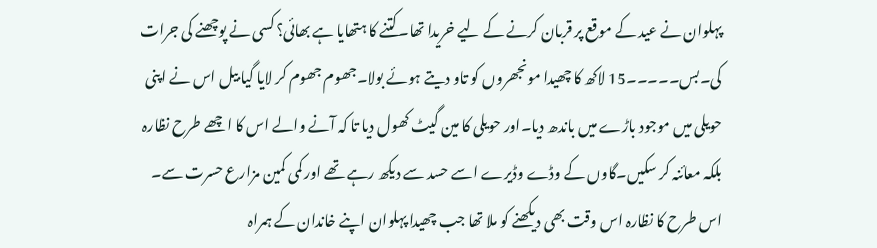پہلوان نے عید کے موقع پر قربان کرنے کے لیے خریدا تھا۔کتنے کا ہتھایا ہے بھائی؟ کسی نے پوچھنے کی جرات کی۔بس۔۔۔۔۔15 لاکھ کا چھیدا مونجھروں کو تاو دیتے ہوئے بولا۔جھوم جھوم کر لایا گیا بیل اس نے اپنی حویلی میں موجود باڑے میں باندھ دیا۔اور حویلی کا مین گیٹ کھول دیا تا کہ آنے والے اس کا اچھے طرح نظارہ بلکہ معائنہ کر سکیں۔گاوں کے وڈے وڈیرے اسے حسد سے دیکھ رہے تھے اور کمی کمین مزارع حسرت سے۔
اس طرح کا نظارہ اس وقت بھی دیکھنے کو ملا تھا جب چھیدا پہلوان اپنے خاندان کے ہمراہ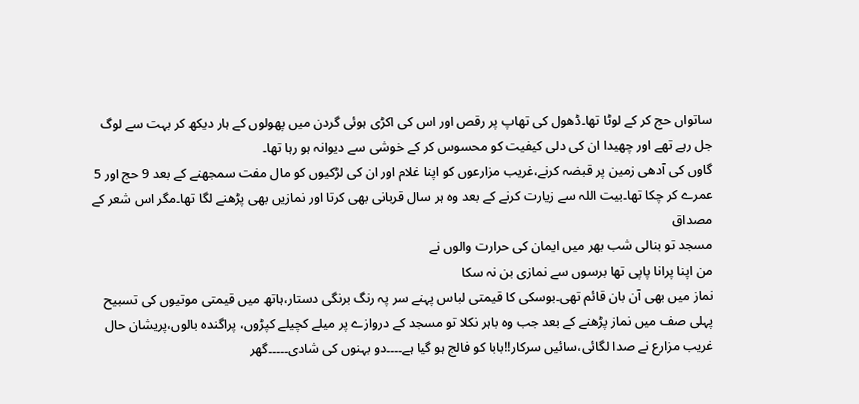ساتواں حج کر کے لوٹا تھا۔ڈھول کی تھاپ پر رقص اور اس کی اکڑی ہوئی گردن میں پھولوں کے ہار دیکھ کر بہت سے لوگ جل رہے تھے اور چھیدا ان کی دلی کیفیت کو محسوس کر کے خوشی سے دیوانہ ہو رہا تھا۔
گاوں کی آدھی زمین پر قبضہ کرنے،غریب مزارعوں کو اپنا غلام اور ان کی لڑکیوں کو مال مفت سمجھنے کے بعد 9 حج اور 5 عمرے کر چکا تھا۔بیت اللہ سے زیارت کرنے کے بعد وہ ہر سال قربانی بھی کرتا اور نمازیں بھی پڑھنے لگا تھا۔مگر اس شعر کے مصداق
مسجد تو بنالی شب بھر میں ایمان کی حرارت والوں نے
من اپنا پرانا پاپی تھا برسوں سے نمازی بن نہ سکا
نماز میں بھی آن بان قائم تھی۔بوسکی کا قیمتی لباس پہنے سر پہ رنگ برنگی دستار،ہاتھ میں قیمتی موتیوں کی تسبیح پہلی صف میں نماز پڑھنے کے بعد جب وہ باہر نکلا تو مسجد کے دروازے پر میلے کچیلے کپڑوں، پراگندہ بالوں،پریشان حال غریب مزارع نے صدا لگائی،سائیں سرکار!!بابا کو فالج ہو گیا ہے۔۔۔۔دو بہنوں کی شادی۔۔۔۔۔گھر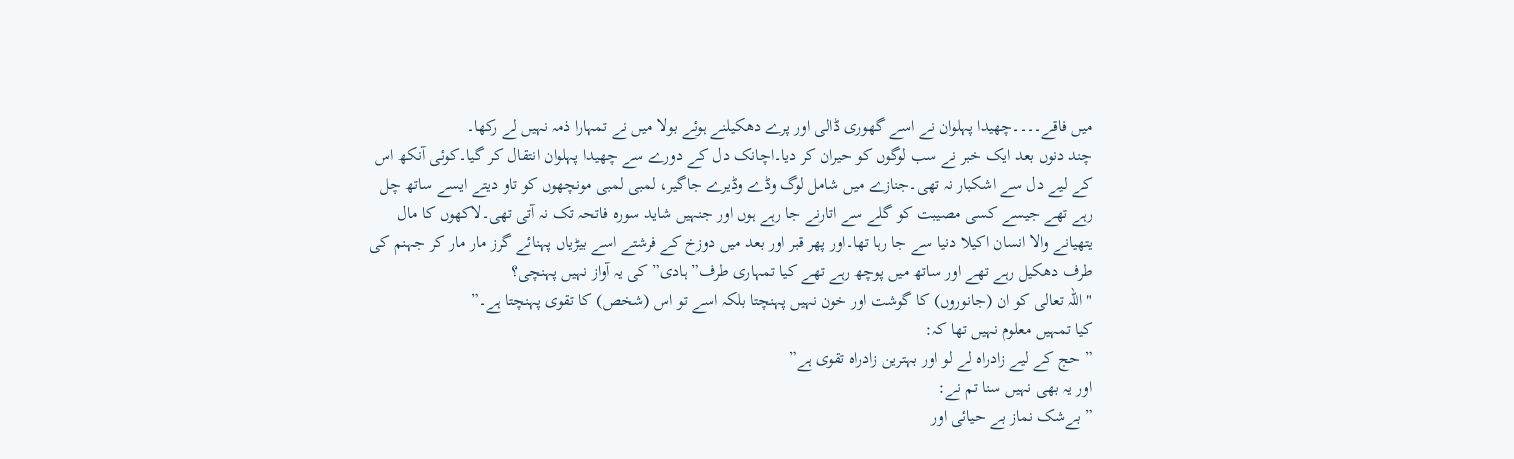میں فاقے۔۔۔۔چھیدا پہلوان نے اسے گھوری ڈالی اور پرے دھکیلنے ہوئے بولا میں نے تمہارا ذمہ نہیں لے رکھا۔
چند دنوں بعد ایک خبر نے سب لوگوں کو حیران کر دیا۔اچانک دل کے دورے سے چھیدا پہلوان انتقال کر گیا۔کوئی آنکھ اس کے لیے دل سے اشکبار نہ تھی۔جنازے میں شامل لوگ وڈے وڈیرے جاگیر، لمبی لمبی مونچھوں کو تاو دیتے ایسے ساتھ چل رہے تھے جیسے کسی مصیبت کو گلے سے اتارنے جا رہے ہوں اور جنہیں شاید سورہ فاتحہ تک نہ آتی تھی۔لاکھوں کا مال یتھیانے والا انسان اکیلا دنیا سے جا رہا تھا۔اور پھر قبر اور بعد میں دوزخ کے فرشتے اسے بیڑیاں پہنائے گرز مار مار کر جہنم کی طرف دھکیل رہے تھے اور ساتھ میں پوچھ رہے تھے کیا تمہاری طرف” ہادی” کی یہ آواز نہیں پہنچی؟
"اللہ تعالی کو ان (جانوروں) کا گوشت اور خون نہیں پہنچتا بلکہ اسے تو اس (شخص) کا تقوی پہنچتا ہے۔”
کیا تمہیں معلوم نہیں تھا کہ:
” حج کے لیے زادراہ لے لو اور بہترین زادراہ تقوی ہے”
اور یہ بھی نہیں سنا تم نے:
” بےشک نماز بے حیائی اور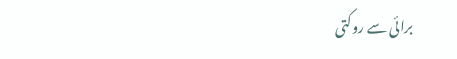برائی سے روکتی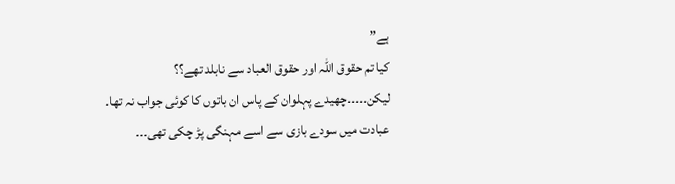ہے”
کیا تم حقوق اللہ اور حقوق العباد سے نابلد تھے؟؟
لیکن۔۔۔۔۔چھیدے پہلوان کے پاس ان باتوں کا کوئی جواب نہ تھا۔
عبادت میں سودے بازی سے اسے مہنگی پڑ چکی تھی۔۔۔